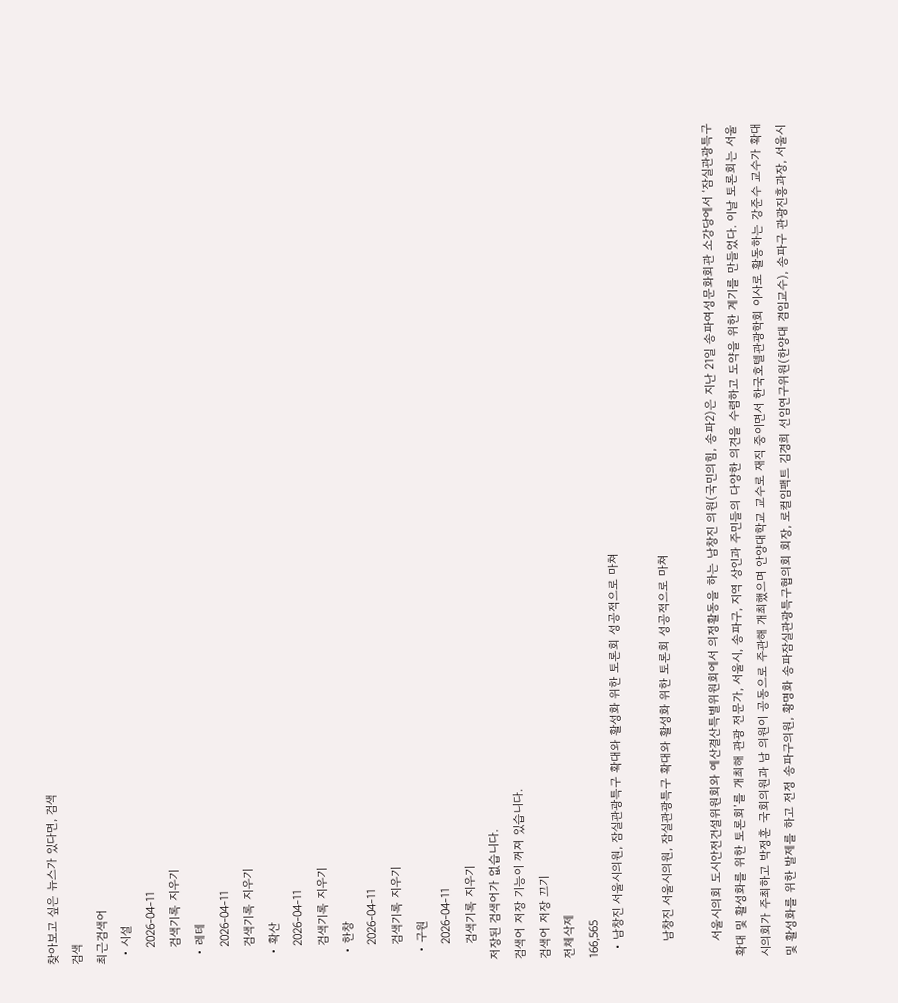찾아보고 싶은 뉴스가 있다면, 검색
검색
최근검색어
  • 시설
    2026-04-11
    검색기록 지우기
  • 레테
    2026-04-11
    검색기록 지우기
  • 확산
    2026-04-11
    검색기록 지우기
  • 한창
    2026-04-11
    검색기록 지우기
  • 구원
    2026-04-11
    검색기록 지우기
저장된 검색어가 없습니다.
검색어 저장 기능이 꺼져 있습니다.
검색어 저장 끄기
전체삭제
166,565
  • 남창진 서울시의원, 잠실관광특구 확대와 활성화 위한 토론회 성공적으로 마쳐

    남창진 서울시의원, 잠실관광특구 확대와 활성화 위한 토론회 성공적으로 마쳐

    서울시의회 도시안전건설위원회와 예산결산특별위원회에서 의정활동을 하는 남창진 의원(국민의힘, 송파2)은 지난 21일 송파여성문화회관 소강당에서 ‘잠실관광특구 확대 및 활성화를 위한 토론회’를 개최해 관광 전문가, 서울시, 송파구, 지역 상인과 주민들의 다양한 의견을 수렴하고 도약을 위한 계기를 만들었다. 이날 토론회는 서울시의회가 주최하고 박정훈 국회의원과 남 의원이 공동으로 주관해 개최했으며 안양대학교 교수로 재직 중이면서 한국호텔관광학회 이사로 활동하는 강준수 교수가 확대 및 활성화를 위한 발제를 하고 전정 송파구의원, 황명화 송파잠실관광특구협의회 회장, 로컬임팩트 김경희 선임연구위원(한양대 겸임교수), 송파구 관광진흥과장, 서울시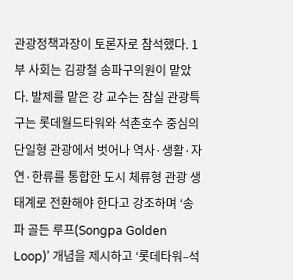관광정책과장이 토론자로 참석했다. 1부 사회는 김광철 송파구의원이 맡았다. 발제를 맡은 강 교수는 잠실 관광특구는 롯데월드타워와 석촌호수 중심의 단일형 관광에서 벗어나 역사·생활·자연·한류를 통합한 도시 체류형 관광 생태계로 전환해야 한다고 강조하며 ‘송파 골든 루프(Songpa Golden Loop)’ 개념을 제시하고 ‘롯데타워–석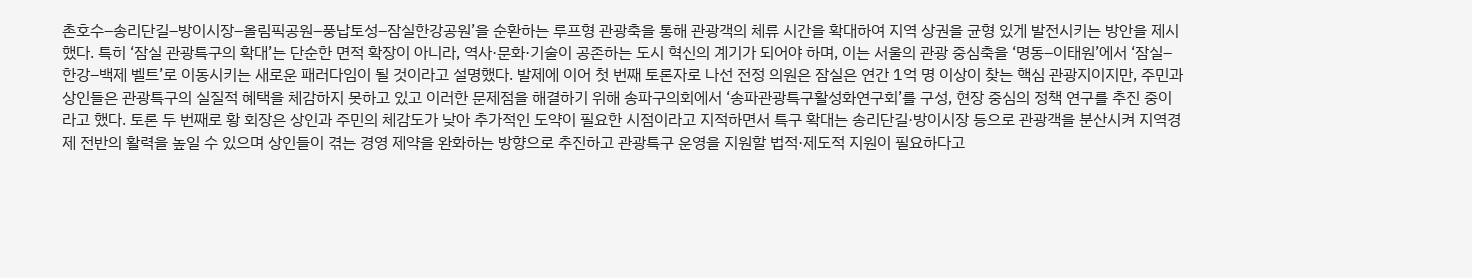촌호수–송리단길–방이시장–올림픽공원–풍납토성–잠실한강공원’을 순환하는 루프형 관광축을 통해 관광객의 체류 시간을 확대하여 지역 상권을 균형 있게 발전시키는 방안을 제시했다. 특히 ‘잠실 관광특구의 확대’는 단순한 면적 확장이 아니라, 역사·문화·기술이 공존하는 도시 혁신의 계기가 되어야 하며, 이는 서울의 관광 중심축을 ‘명동–이태원’에서 ‘잠실–한강–백제 벨트’로 이동시키는 새로운 패러다임이 될 것이라고 설명했다. 발제에 이어 첫 번째 토론자로 나선 전정 의원은 잠실은 연간 1억 명 이상이 찾는 핵심 관광지이지만, 주민과 상인들은 관광특구의 실질적 혜택을 체감하지 못하고 있고 이러한 문제점을 해결하기 위해 송파구의회에서 ‘송파관광특구활성화연구회’를 구성, 현장 중심의 정책 연구를 추진 중이라고 했다. 토론 두 번째로 황 회장은 상인과 주민의 체감도가 낮아 추가적인 도약이 필요한 시점이라고 지적하면서 특구 확대는 송리단길·방이시장 등으로 관광객을 분산시켜 지역경제 전반의 활력을 높일 수 있으며 상인들이 겪는 경영 제약을 완화하는 방향으로 추진하고 관광특구 운영을 지원할 법적·제도적 지원이 필요하다고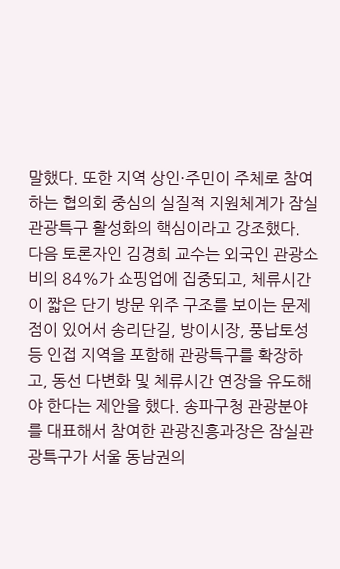말했다. 또한 지역 상인·주민이 주체로 참여하는 협의회 중심의 실질적 지원체계가 잠실관광특구 활성화의 핵심이라고 강조했다. 다음 토론자인 김경희 교수는 외국인 관광소비의 84%가 쇼핑업에 집중되고, 체류시간이 짧은 단기 방문 위주 구조를 보이는 문제점이 있어서 송리단길, 방이시장, 풍납토성 등 인접 지역을 포함해 관광특구를 확장하고, 동선 다변화 및 체류시간 연장을 유도해야 한다는 제안을 했다. 송파구청 관광분야를 대표해서 참여한 관광진흥과장은 잠실관광특구가 서울 동남권의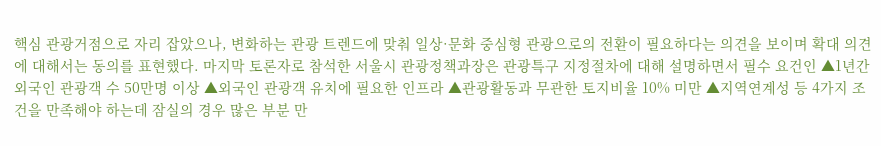핵심 관광거점으로 자리 잡았으나, 변화하는 관광 트렌드에 맞춰 일상·문화 중심형 관광으로의 전환이 필요하다는 의견을 보이며 확대 의견에 대해서는 동의를 표현했다. 마지막 토론자로 참석한 서울시 관광정책과장은 관광특구 지정절차에 대해 설명하면서 필수 요건인 ▲1년간 외국인 관광객 수 50만명 이상 ▲외국인 관광객 유치에 필요한 인프라 ▲관광활동과 무관한 토지비율 10% 미만 ▲지역연계성 등 4가지 조건을 만족해야 하는데 잠실의 경우 많은 부분 만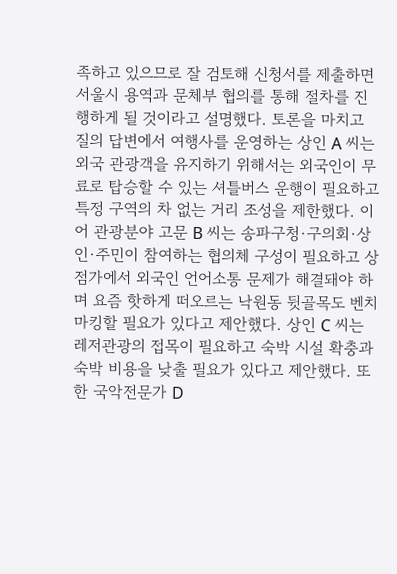족하고 있으므로 잘 검토해 신청서를 제출하면 서울시 용역과 문체부 협의를 통해 절차를 진행하게 될 것이라고 설명했다. 토론을 마치고 질의 답변에서 여행사를 운영하는 상인 A 씨는 외국 관광객을 유지하기 위해서는 외국인이 무료로 탑승할 수 있는 셔틀버스 운행이 필요하고 특정 구역의 차 없는 거리 조성을 제한했다. 이어 관광분야 고문 B 씨는 송파구청·구의회·상인·주민이 참여하는 협의체 구성이 필요하고 상점가에서 외국인 언어소통 문제가 해결돼야 하며 요즘 핫하게 떠오르는 낙원동 뒷골목도 벤치마킹할 필요가 있다고 제안했다. 상인 C 씨는 레저관광의 접목이 필요하고 숙박 시설 확충과 숙박 비용을 낮출 필요가 있다고 제안했다. 또한 국악전문가 D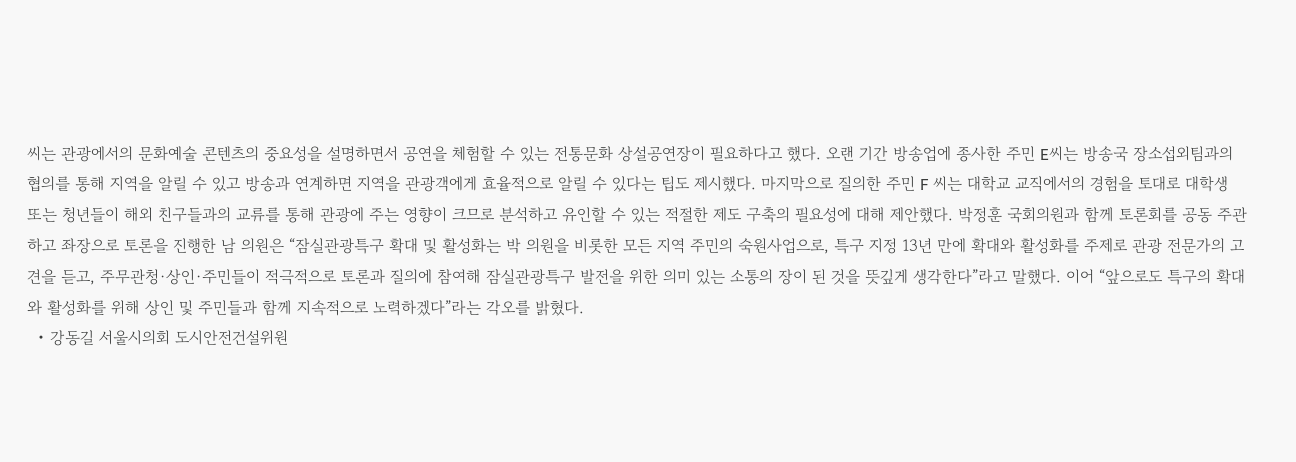씨는 관광에서의 문화예술 콘텐츠의 중요성을 설명하면서 공연을 체험할 수 있는 전통문화 상설공연장이 필요하다고 했다. 오랜 기간 방송업에 종사한 주민 E씨는 방송국 장소섭외팀과의 협의를 통해 지역을 알릴 수 있고 방송과 연계하면 지역을 관광객에게 효율적으로 알릴 수 있다는 팁도 제시했다. 마지막으로 질의한 주민 F 씨는 대학교 교직에서의 경험을 토대로 대학생 또는 청년들이 해외 친구들과의 교류를 통해 관광에 주는 영향이 크므로 분석하고 유인할 수 있는 적절한 제도 구축의 필요성에 대해 제안했다. 박정훈 국회의원과 함께 토론회를 공동 주관하고 좌장으로 토론을 진행한 남 의원은 “잠실관광특구 확대 및 활성화는 박 의원을 비롯한 모든 지역 주민의 숙원사업으로, 특구 지정 13년 만에 확대와 활성화를 주제로 관광 전문가의 고견을 듣고, 주무관청·상인·주민들이 적극적으로 토론과 질의에 참여해 잠실관광특구 발전을 위한 의미 있는 소통의 장이 된 것을 뜻깊게 생각한다”라고 말했다. 이어 “앞으로도 특구의 확대와 활성화를 위해 상인 및 주민들과 함께 지속적으로 노력하겠다”라는 각오를 밝혔다.
  • 강동길 서울시의회 도시안전건설위원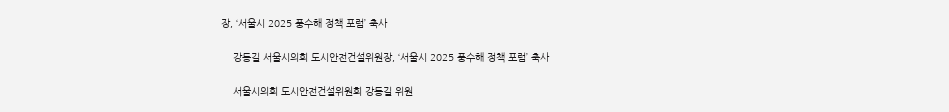장, ‘서울시 2025 풍수해 정책 포럼’ 축사

    강동길 서울시의회 도시안전건설위원장, ‘서울시 2025 풍수해 정책 포럼’ 축사

    서울시의회 도시안전건설위원회 강동길 위원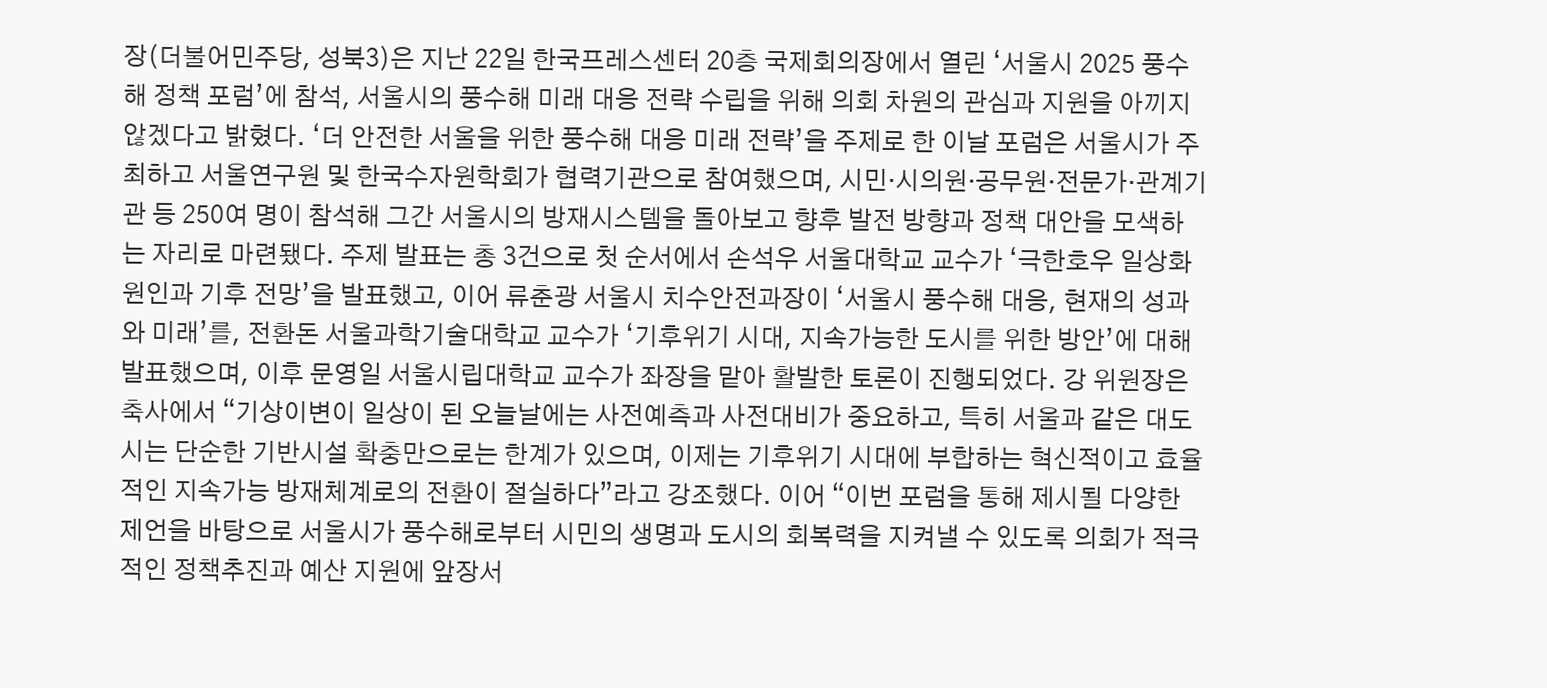장(더불어민주당, 성북3)은 지난 22일 한국프레스센터 20층 국제회의장에서 열린 ‘서울시 2025 풍수해 정책 포럼’에 참석, 서울시의 풍수해 미래 대응 전략 수립을 위해 의회 차원의 관심과 지원을 아끼지 않겠다고 밝혔다. ‘더 안전한 서울을 위한 풍수해 대응 미래 전략’을 주제로 한 이날 포럼은 서울시가 주최하고 서울연구원 및 한국수자원학회가 협력기관으로 참여했으며, 시민·시의원·공무원·전문가·관계기관 등 250여 명이 참석해 그간 서울시의 방재시스템을 돌아보고 향후 발전 방향과 정책 대안을 모색하는 자리로 마련됐다. 주제 발표는 총 3건으로 첫 순서에서 손석우 서울대학교 교수가 ‘극한호우 일상화 원인과 기후 전망’을 발표했고, 이어 류춘광 서울시 치수안전과장이 ‘서울시 풍수해 대응, 현재의 성과와 미래’를, 전환돈 서울과학기술대학교 교수가 ‘기후위기 시대, 지속가능한 도시를 위한 방안’에 대해 발표했으며, 이후 문영일 서울시립대학교 교수가 좌장을 맡아 활발한 토론이 진행되었다. 강 위원장은 축사에서 “기상이변이 일상이 된 오늘날에는 사전예측과 사전대비가 중요하고, 특히 서울과 같은 대도시는 단순한 기반시설 확충만으로는 한계가 있으며, 이제는 기후위기 시대에 부합하는 혁신적이고 효율적인 지속가능 방재체계로의 전환이 절실하다”라고 강조했다. 이어 “이번 포럼을 통해 제시될 다양한 제언을 바탕으로 서울시가 풍수해로부터 시민의 생명과 도시의 회복력을 지켜낼 수 있도록 의회가 적극적인 정책추진과 예산 지원에 앞장서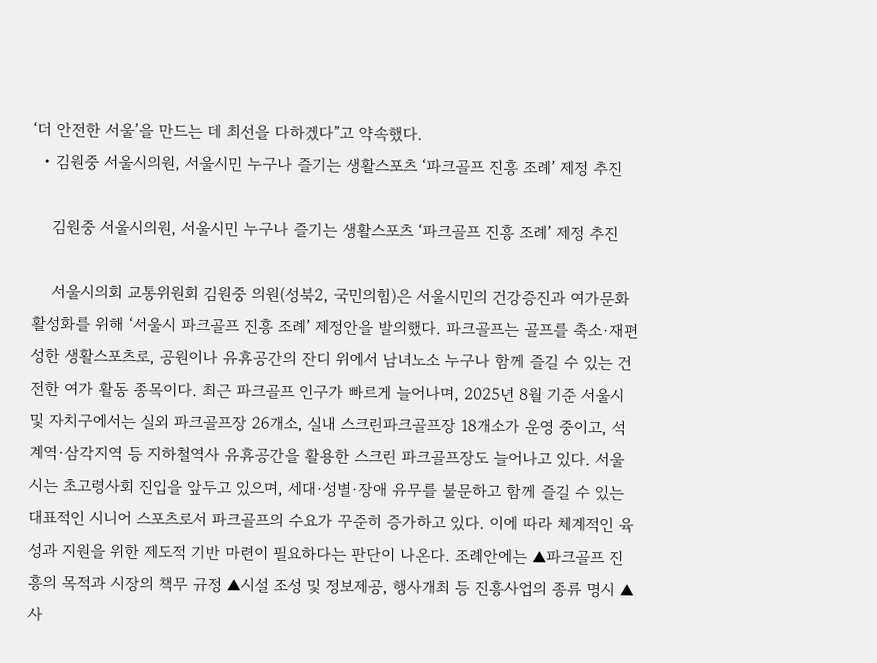‘더 안전한 서울’을 만드는 데 최선을 다하겠다”고 약속했다.
  • 김원중 서울시의원, 서울시민 누구나 즐기는 생활스포츠 ‘파크골프 진흥 조례’ 제정 추진

    김원중 서울시의원, 서울시민 누구나 즐기는 생활스포츠 ‘파크골프 진흥 조례’ 제정 추진

    서울시의회 교통위원회 김원중 의원(성북2, 국민의힘)은 서울시민의 건강증진과 여가문화 활성화를 위해 ‘서울시 파크골프 진흥 조례’ 제정안을 발의했다. 파크골프는 골프를 축소·재편성한 생활스포츠로, 공원이나 유휴공간의 잔디 위에서 남녀노소 누구나 함께 즐길 수 있는 건전한 여가 활동 종목이다. 최근 파크골프 인구가 빠르게 늘어나며, 2025년 8월 기준 서울시 및 자치구에서는 실외 파크골프장 26개소, 실내 스크린파크골프장 18개소가 운영 중이고, 석계역·삼각지역 등 지하철역사 유휴공간을 활용한 스크린 파크골프장도 늘어나고 있다. 서울시는 초고령사회 진입을 앞두고 있으며, 세대·성별·장애 유무를 불문하고 함께 즐길 수 있는 대표적인 시니어 스포츠로서 파크골프의 수요가 꾸준히 증가하고 있다. 이에 따라 체계적인 육성과 지원을 위한 제도적 기반 마련이 필요하다는 판단이 나온다. 조례안에는 ▲파크골프 진흥의 목적과 시장의 책무 규정 ▲시설 조성 및 정보제공, 행사개최 등 진흥사업의 종류 명시 ▲사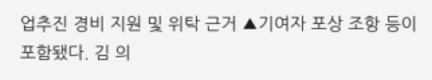업추진 경비 지원 및 위탁 근거 ▲기여자 포상 조항 등이 포함됐다. 김 의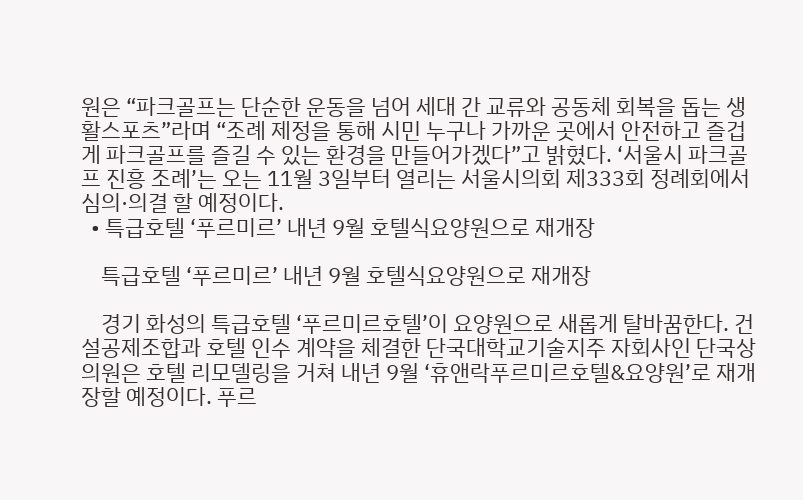원은 “파크골프는 단순한 운동을 넘어 세대 간 교류와 공동체 회복을 돕는 생활스포츠”라며 “조례 제정을 통해 시민 누구나 가까운 곳에서 안전하고 즐겁게 파크골프를 즐길 수 있는 환경을 만들어가겠다”고 밝혔다. ‘서울시 파크골프 진흥 조례’는 오는 11월 3일부터 열리는 서울시의회 제333회 정례회에서 심의·의결 할 예정이다.
  • 특급호텔 ‘푸르미르’ 내년 9월 호텔식요양원으로 재개장

    특급호텔 ‘푸르미르’ 내년 9월 호텔식요양원으로 재개장

    경기 화성의 특급호텔 ‘푸르미르호텔’이 요양원으로 새롭게 탈바꿈한다. 건설공제조합과 호텔 인수 계약을 체결한 단국대학교기술지주 자회사인 단국상의원은 호텔 리모델링을 거쳐 내년 9월 ‘휴앤락푸르미르호텔&요양원’로 재개장할 예정이다. 푸르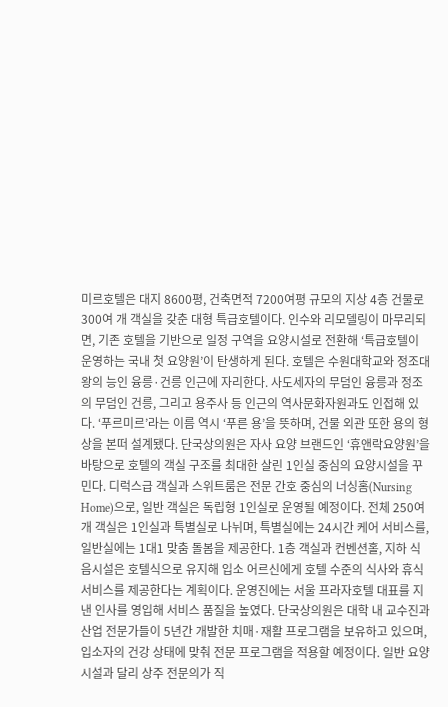미르호텔은 대지 8600평, 건축면적 7200여평 규모의 지상 4층 건물로 300여 개 객실을 갖춘 대형 특급호텔이다. 인수와 리모델링이 마무리되면, 기존 호텔을 기반으로 일정 구역을 요양시설로 전환해 ‘특급호텔이 운영하는 국내 첫 요양원’이 탄생하게 된다. 호텔은 수원대학교와 정조대왕의 능인 융릉·건릉 인근에 자리한다. 사도세자의 무덤인 융릉과 정조의 무덤인 건릉, 그리고 용주사 등 인근의 역사문화자원과도 인접해 있다. ‘푸르미르’라는 이름 역시 ‘푸른 용’을 뜻하며, 건물 외관 또한 용의 형상을 본떠 설계됐다. 단국상의원은 자사 요양 브랜드인 ‘휴앤락요양원’을 바탕으로 호텔의 객실 구조를 최대한 살린 1인실 중심의 요양시설을 꾸민다. 디럭스급 객실과 스위트룸은 전문 간호 중심의 너싱홈(Nursing Home)으로, 일반 객실은 독립형 1인실로 운영될 예정이다. 전체 250여 개 객실은 1인실과 특별실로 나뉘며, 특별실에는 24시간 케어 서비스를, 일반실에는 1대1 맞춤 돌봄을 제공한다. 1층 객실과 컨벤션홀, 지하 식음시설은 호텔식으로 유지해 입소 어르신에게 호텔 수준의 식사와 휴식 서비스를 제공한다는 계획이다. 운영진에는 서울 프라자호텔 대표를 지낸 인사를 영입해 서비스 품질을 높였다. 단국상의원은 대학 내 교수진과 산업 전문가들이 5년간 개발한 치매·재활 프로그램을 보유하고 있으며, 입소자의 건강 상태에 맞춰 전문 프로그램을 적용할 예정이다. 일반 요양시설과 달리 상주 전문의가 직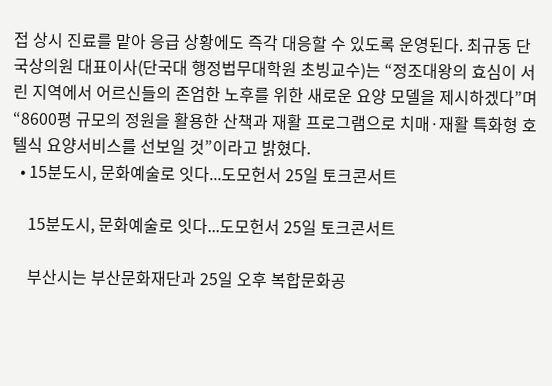접 상시 진료를 맡아 응급 상황에도 즉각 대응할 수 있도록 운영된다. 최규동 단국상의원 대표이사(단국대 행정법무대학원 초빙교수)는 “정조대왕의 효심이 서린 지역에서 어르신들의 존엄한 노후를 위한 새로운 요양 모델을 제시하겠다”며 “8600평 규모의 정원을 활용한 산책과 재활 프로그램으로 치매·재활 특화형 호텔식 요양서비스를 선보일 것”이라고 밝혔다.
  • 15분도시, 문화예술로 잇다...도모헌서 25일 토크콘서트

    15분도시, 문화예술로 잇다...도모헌서 25일 토크콘서트

    부산시는 부산문화재단과 25일 오후 복합문화공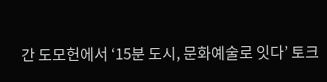간 도모헌에서 ‘15분 도시, 문화예술로 잇다’ 토크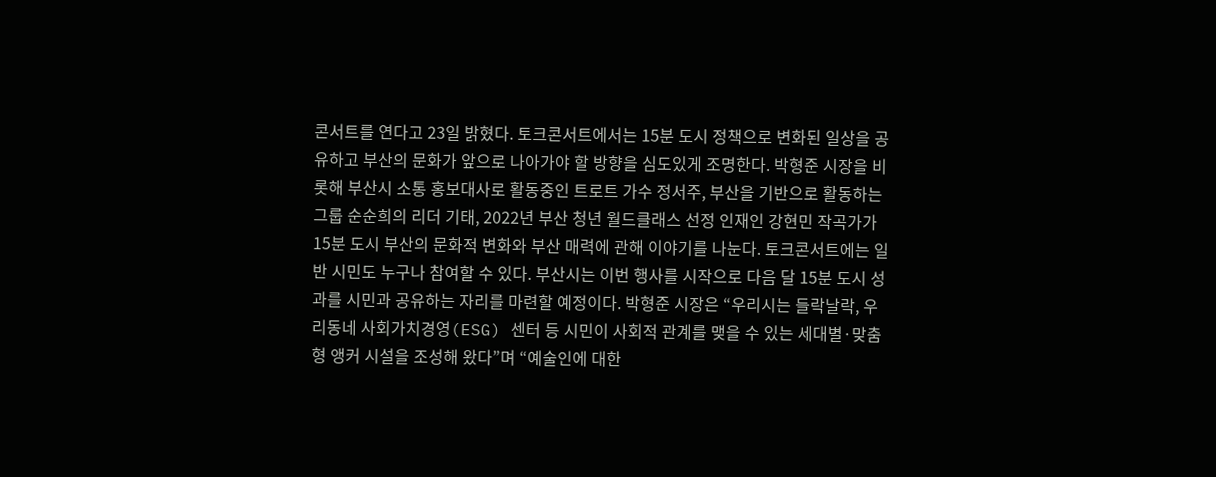콘서트를 연다고 23일 밝혔다. 토크콘서트에서는 15분 도시 정책으로 변화된 일상을 공유하고 부산의 문화가 앞으로 나아가야 할 방향을 심도있게 조명한다. 박형준 시장을 비롯해 부산시 소통 홍보대사로 활동중인 트로트 가수 정서주, 부산을 기반으로 활동하는 그룹 순순희의 리더 기태, 2022년 부산 청년 월드클래스 선정 인재인 강현민 작곡가가 15분 도시 부산의 문화적 변화와 부산 매력에 관해 이야기를 나눈다. 토크콘서트에는 일반 시민도 누구나 참여할 수 있다. 부산시는 이번 행사를 시작으로 다음 달 15분 도시 성과를 시민과 공유하는 자리를 마련할 예정이다. 박형준 시장은 “우리시는 들락날락, 우리동네 사회가치경영(ESG) 센터 등 시민이 사회적 관계를 맺을 수 있는 세대별·맞춤형 앵커 시설을 조성해 왔다”며 “예술인에 대한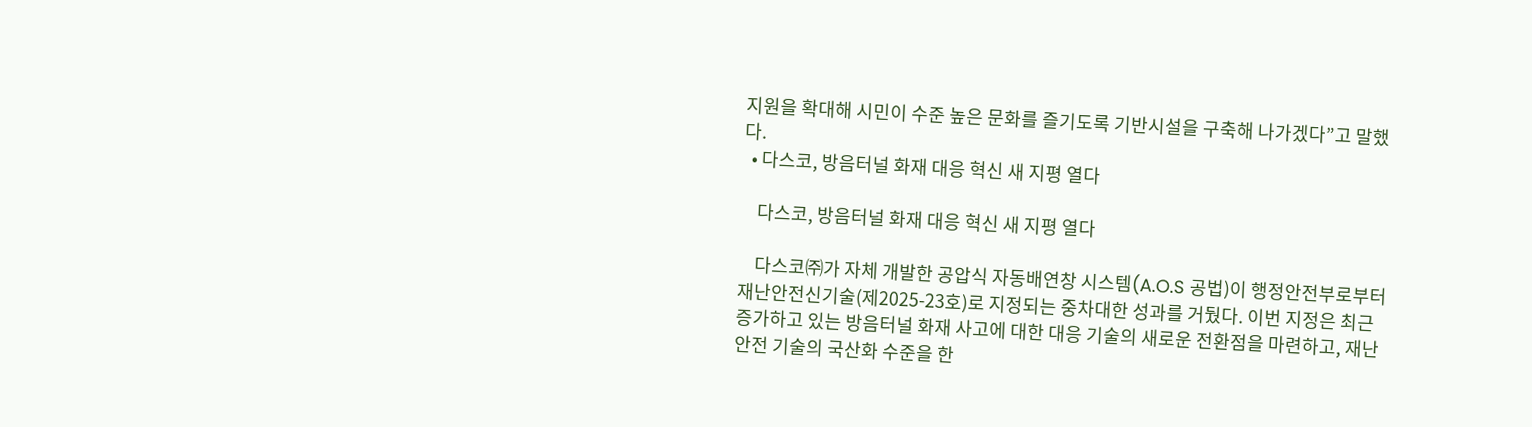지원을 확대해 시민이 수준 높은 문화를 즐기도록 기반시설을 구축해 나가겠다”고 말했다.
  • 다스코, 방음터널 화재 대응 혁신 새 지평 열다

    다스코, 방음터널 화재 대응 혁신 새 지평 열다

    다스코㈜가 자체 개발한 공압식 자동배연창 시스템(A.O.S 공법)이 행정안전부로부터 재난안전신기술(제2025-23호)로 지정되는 중차대한 성과를 거뒀다. 이번 지정은 최근 증가하고 있는 방음터널 화재 사고에 대한 대응 기술의 새로운 전환점을 마련하고, 재난안전 기술의 국산화 수준을 한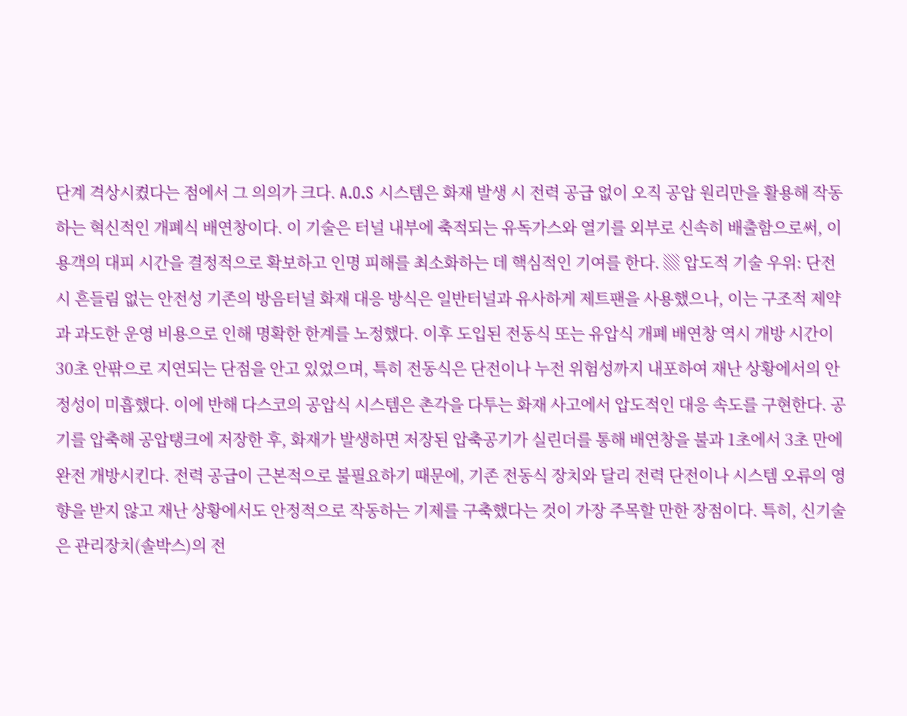단계 격상시켰다는 점에서 그 의의가 크다. A.O.S 시스템은 화재 발생 시 전력 공급 없이 오직 공압 원리만을 활용해 작동하는 혁신적인 개폐식 배연창이다. 이 기술은 터널 내부에 축적되는 유독가스와 열기를 외부로 신속히 배출함으로써, 이용객의 대피 시간을 결정적으로 확보하고 인명 피해를 최소화하는 데 핵심적인 기여를 한다. ▒ 압도적 기술 우위: 단전시 흔들림 없는 안전성 기존의 방음터널 화재 대응 방식은 일반터널과 유사하게 제트팬을 사용했으나, 이는 구조적 제약과 과도한 운영 비용으로 인해 명확한 한계를 노정했다. 이후 도입된 전동식 또는 유압식 개폐 배연창 역시 개방 시간이 30초 안팎으로 지연되는 단점을 안고 있었으며, 특히 전동식은 단전이나 누전 위험성까지 내포하여 재난 상황에서의 안정성이 미흡했다. 이에 반해 다스코의 공압식 시스템은 촌각을 다투는 화재 사고에서 압도적인 대응 속도를 구현한다. 공기를 압축해 공압탱크에 저장한 후, 화재가 발생하면 저장된 압축공기가 실린더를 통해 배연창을 불과 1초에서 3초 만에 완전 개방시킨다. 전력 공급이 근본적으로 불필요하기 때문에, 기존 전동식 장치와 달리 전력 단전이나 시스템 오류의 영향을 받지 않고 재난 상황에서도 안정적으로 작동하는 기제를 구축했다는 것이 가장 주목할 만한 장점이다. 특히, 신기술은 관리장치(솔박스)의 전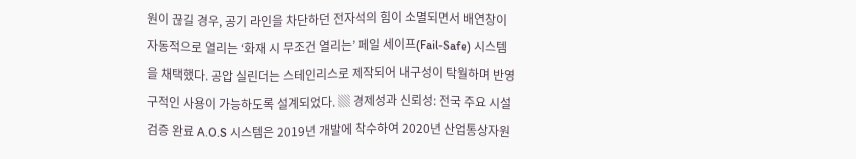원이 끊길 경우, 공기 라인을 차단하던 전자석의 힘이 소멸되면서 배연창이 자동적으로 열리는 ‘화재 시 무조건 열리는’ 페일 세이프(Fail-Safe) 시스템을 채택했다. 공압 실린더는 스테인리스로 제작되어 내구성이 탁월하며 반영구적인 사용이 가능하도록 설계되었다. ▒ 경제성과 신뢰성: 전국 주요 시설 검증 완료 A.O.S 시스템은 2019년 개발에 착수하여 2020년 산업통상자원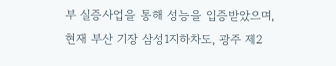부 실증사업을 통해 성능을 입증받았으며, 현재 부산 기장 삼성1지하차도, 광주 제2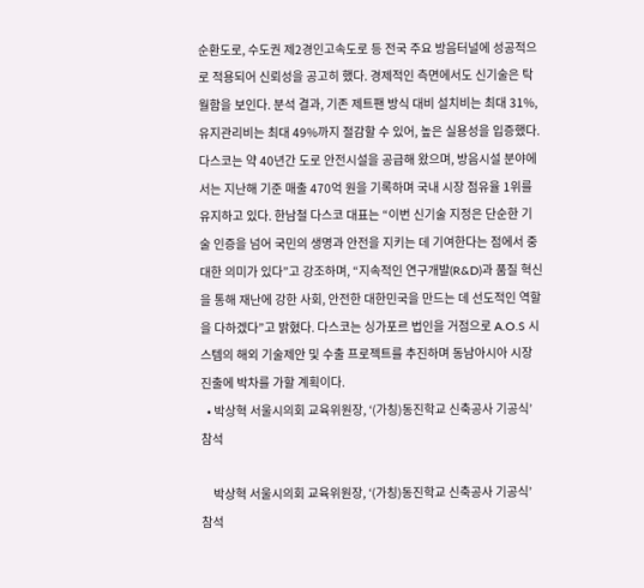순환도로, 수도권 제2경인고속도로 등 전국 주요 방음터널에 성공적으로 적용되어 신뢰성을 공고히 했다. 경제적인 측면에서도 신기술은 탁월함을 보인다. 분석 결과, 기존 제트팬 방식 대비 설치비는 최대 31%, 유지관리비는 최대 49%까지 절감할 수 있어, 높은 실용성을 입증했다. 다스코는 약 40년간 도로 안전시설을 공급해 왔으며, 방음시설 분야에서는 지난해 기준 매출 470억 원을 기록하며 국내 시장 점유율 1위를 유지하고 있다. 한남철 다스코 대표는 “이번 신기술 지정은 단순한 기술 인증을 넘어 국민의 생명과 안전을 지키는 데 기여한다는 점에서 중대한 의미가 있다”고 강조하며, “지속적인 연구개발(R&D)과 품질 혁신을 통해 재난에 강한 사회, 안전한 대한민국을 만드는 데 선도적인 역할을 다하겠다”고 밝혔다. 다스코는 싱가포르 법인을 거점으로 A.O.S 시스템의 해외 기술제안 및 수출 프로젝트를 추진하며 동남아시아 시장 진출에 박차를 가할 계획이다.
  • 박상혁 서울시의회 교육위원장, ‘(가칭)동진학교 신축공사 기공식’ 참석

    박상혁 서울시의회 교육위원장, ‘(가칭)동진학교 신축공사 기공식’ 참석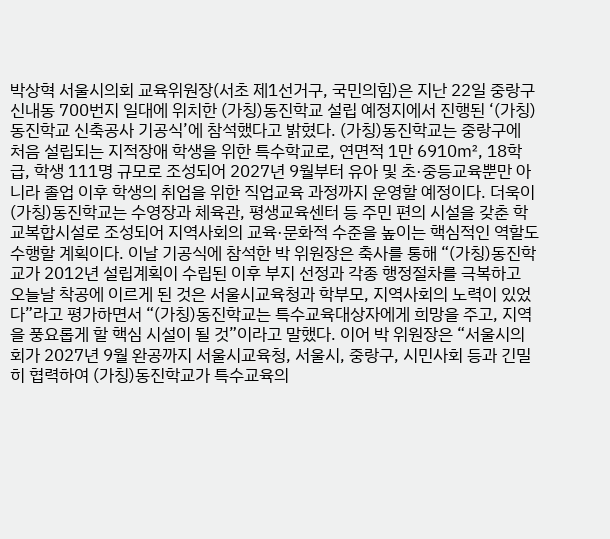박상혁 서울시의회 교육위원장(서초 제1선거구, 국민의힘)은 지난 22일 중랑구 신내동 700번지 일대에 위치한 (가칭)동진학교 설립 예정지에서 진행된 ‘(가칭)동진학교 신축공사 기공식’에 참석했다고 밝혔다. (가칭)동진학교는 중랑구에 처음 설립되는 지적장애 학생을 위한 특수학교로, 연면적 1만 6910㎡, 18학급, 학생 111명 규모로 조성되어 2027년 9월부터 유아 및 초·중등교육뿐만 아니라 졸업 이후 학생의 취업을 위한 직업교육 과정까지 운영할 예정이다. 더욱이 (가칭)동진학교는 수영장과 체육관, 평생교육센터 등 주민 편의 시설을 갖춘 학교복합시설로 조성되어 지역사회의 교육·문화적 수준을 높이는 핵심적인 역할도 수행할 계획이다. 이날 기공식에 참석한 박 위원장은 축사를 통해 “(가칭)동진학교가 2012년 설립계획이 수립된 이후 부지 선정과 각종 행정절차를 극복하고 오늘날 착공에 이르게 된 것은 서울시교육청과 학부모, 지역사회의 노력이 있었다”라고 평가하면서 “(가칭)동진학교는 특수교육대상자에게 희망을 주고, 지역을 풍요롭게 할 핵심 시설이 될 것”이라고 말했다. 이어 박 위원장은 “서울시의회가 2027년 9월 완공까지 서울시교육청, 서울시, 중랑구, 시민사회 등과 긴밀히 협력하여 (가칭)동진학교가 특수교육의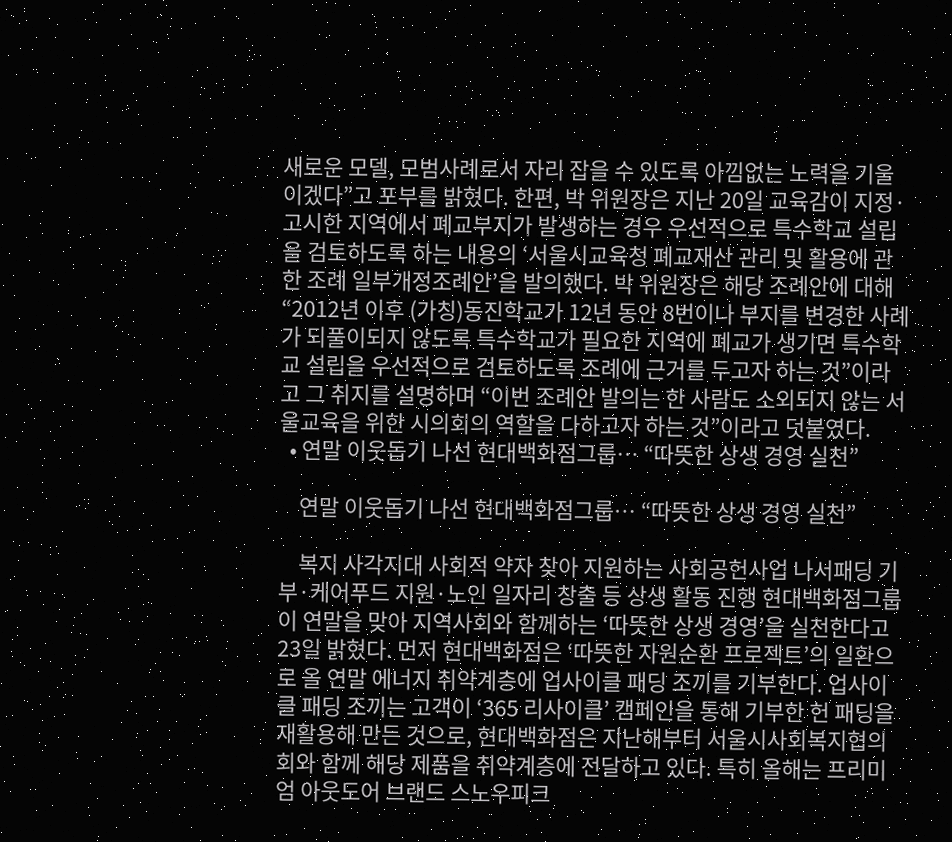새로운 모델, 모범사례로서 자리 잡을 수 있도록 아낌없는 노력을 기울이겠다”고 포부를 밝혔다. 한편, 박 위원장은 지난 20일 교육감이 지정·고시한 지역에서 폐교부지가 발생하는 경우 우선적으로 특수학교 설립을 검토하도록 하는 내용의 ‘서울시교육청 폐교재산 관리 및 활용에 관한 조례 일부개정조례안’을 발의했다. 박 위원장은 해당 조례안에 대해 “2012년 이후 (가칭)동진학교가 12년 동안 8번이나 부지를 변경한 사례가 되풀이되지 않도록 특수학교가 필요한 지역에 폐교가 생기면 특수학교 설립을 우선적으로 검토하도록 조례에 근거를 두고자 하는 것”이라고 그 취지를 설명하며 “이번 조례안 발의는 한 사람도 소외되지 않는 서울교육을 위한 시의회의 역할을 다하고자 하는 것”이라고 덧붙였다.
  • 연말 이웃돕기 나선 현대백화점그룹… “따뜻한 상생 경영 실천”

    연말 이웃돕기 나선 현대백화점그룹… “따뜻한 상생 경영 실천”

    복지 사각지대 사회적 약자 찾아 지원하는 사회공헌사업 나서패딩 기부·케어푸드 지원·노인 일자리 창출 등 상생 활동 진행 현대백화점그룹이 연말을 맞아 지역사회와 함께하는 ‘따뜻한 상생 경영’을 실천한다고 23일 밝혔다. 먼저 현대백화점은 ‘따뜻한 자원순환 프로젝트’의 일환으로 올 연말 에너지 취약계층에 업사이클 패딩 조끼를 기부한다. 업사이클 패딩 조끼는 고객이 ‘365 리사이클’ 캠페인을 통해 기부한 헌 패딩을 재활용해 만든 것으로, 현대백화점은 지난해부터 서울시사회복지협의회와 함께 해당 제품을 취약계층에 전달하고 있다. 특히 올해는 프리미엄 아웃도어 브랜드 스노우피크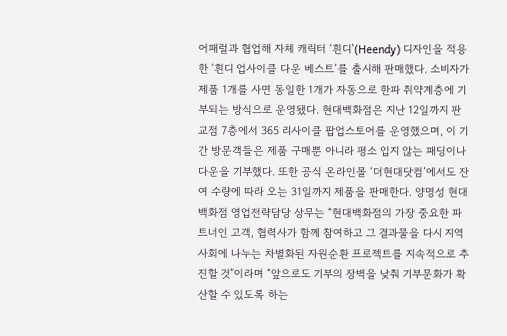어패럴과 협업해 자체 캐릭터 ‘흰디’(Heendy) 디자인을 적용한 ‘흰디 업사이클 다운 베스트’를 출시해 판매했다. 소비자가 제품 1개를 사면 동일한 1개가 자동으로 한파 취약계층에 기부되는 방식으로 운영됐다. 현대백화점은 지난 12일까지 판교점 7층에서 365 리사이클 팝업스토어를 운영했으며, 이 기간 방문객들은 제품 구매뿐 아니라 평소 입지 않는 패딩이나 다운을 기부했다. 또한 공식 온라인몰 ‘더현대닷컴’에서도 잔여 수량에 따라 오는 31일까지 제품을 판매한다. 양명성 현대백화점 영업전략담당 상무는 “현대백화점의 가장 중요한 파트너인 고객, 협력사가 함께 참여하고 그 결과물을 다시 지역사회에 나누는 차별화된 자원순환 프로젝트를 지속적으로 추진할 것”이라며 “앞으로도 기부의 장벽을 낮춰 기부문화가 확산할 수 있도록 하는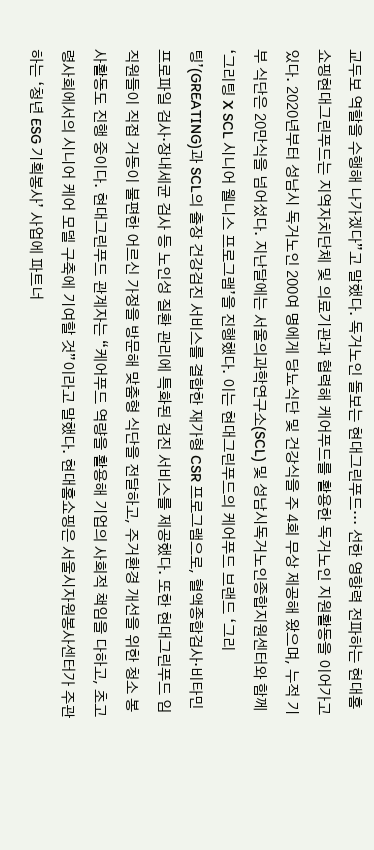교두보 역할을 수행해 나가겠다”고 말했다. 독거노인 돌보는 현대그린푸드… 선한 영향력 전파하는 현대홈쇼핑현대그린푸드는 지역자치단체 및 의료기관과 협력해 케어푸드를 활용한 독거노인 지원활동을 이어가고 있다. 2020년부터 성남시 독거노인 200여 명에게 당뇨식단 및 건강식을 주 4회 무상 제공해 왔으며, 누적 기부 식단은 20만식을 넘어섰다. 지난달에는 서울의과학연구소(SCL) 및 성남시독거노인종합지원센터와 함께 ‘그리팅 X SCL 시니어 웰니스 프로그램’을 진행했다. 이는 현대그린푸드의 케어푸드 브랜드 ‘그리팅’(GREATING)과 SCL의 출장 건강검진 서비스를 결합한 재가형 CSR 프로그램으로, 혈액종합검사·비타민 프로파일 검사·장내세균 검사 등 노인성 질환 관리에 특화된 검진 서비스를 제공했다. 또한 현대그린푸드 임직원들이 직접 거동이 불편한 어르신 가정을 방문해 맞춤형 식단을 전달하고, 주거환경 개선을 위한 청소 봉사활동도 진행 중이다. 현대그린푸드 관계자는 “케어푸드 역량을 활용해 기업의 사회적 책임을 다하고, 초고령사회에서의 시니어 케어 모델 구축에 기여할 것”이라고 말했다. 현대홈쇼핑은 서울시자원봉사센터가 주관하는 ‘청년 ESG 기획봉사’ 사업에 파트너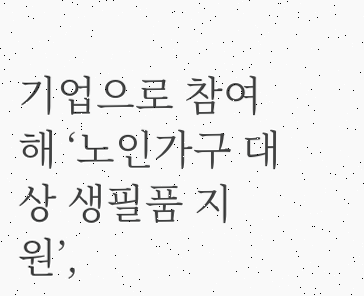기업으로 참여해 ‘노인가구 대상 생필품 지원’,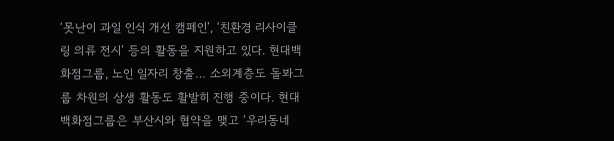‘못난이 과일 인식 개선 캠페인’, ‘친환경 리사이클링 의류 전시’ 등의 활동을 지원하고 있다. 현대백화점그룹, 노인 일자리 창출… 소외계층도 돌봐그룹 차원의 상생 활동도 활발히 진행 중이다. 현대백화점그룹은 부산시와 협약을 맺고 ‘우리동네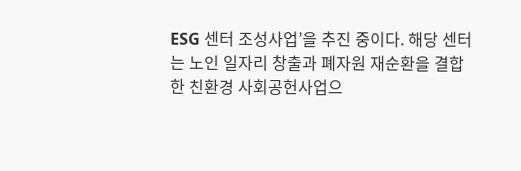ESG 센터 조성사업’을 추진 중이다. 해당 센터는 노인 일자리 창출과 폐자원 재순환을 결합한 친환경 사회공헌사업으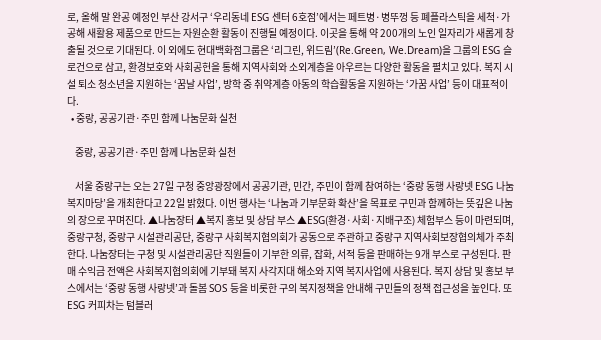로, 올해 말 완공 예정인 부산 강서구 ‘우리동네 ESG 센터 6호점’에서는 페트병·병뚜껑 등 폐플라스틱을 세척·가공해 새활용 제품으로 만드는 자원순환 활동이 진행될 예정이다. 이곳을 통해 약 200개의 노인 일자리가 새롭게 창출될 것으로 기대된다. 이 외에도 현대백화점그룹은 ‘리그린, 위드림’(Re.Green, We.Dream)을 그룹의 ESG 슬로건으로 삼고, 환경보호와 사회공헌을 통해 지역사회와 소외계층을 아우르는 다양한 활동을 펼치고 있다. 복지 시설 퇴소 청소년을 지원하는 ‘꿈날 사업’, 방학 중 취약계층 아동의 학습활동을 지원하는 ‘가꿈 사업’ 등이 대표적이다.
  • 중랑, 공공기관·주민 함께 나눔문화 실천

    중랑, 공공기관·주민 함께 나눔문화 실천

    서울 중랑구는 오는 27일 구청 중앙광장에서 공공기관, 민간, 주민이 함께 참여하는 ‘중랑 동행 사랑넷 ESG 나눔 복지마당’을 개최한다고 22일 밝혔다. 이번 행사는 ‘나눔과 기부문화 확산’을 목표로 구민과 함께하는 뜻깊은 나눔의 장으로 꾸며진다. ▲나눔장터 ▲복지 홍보 및 상담 부스 ▲ESG(환경·사회·지배구조) 체험부스 등이 마련되며, 중랑구청, 중랑구 시설관리공단, 중랑구 사회복지협의회가 공동으로 주관하고 중랑구 지역사회보장협의체가 주최한다. 나눔장터는 구청 및 시설관리공단 직원들이 기부한 의류, 잡화, 서적 등을 판매하는 9개 부스로 구성된다. 판매 수익금 전액은 사회복지협의회에 기부돼 복지 사각지대 해소와 지역 복지사업에 사용된다. 복지 상담 및 홍보 부스에서는 ‘중랑 동행 사랑넷’과 돌봄 SOS 등을 비롯한 구의 복지정책을 안내해 구민들의 정책 접근성을 높인다. 또 ESG 커피차는 텀블러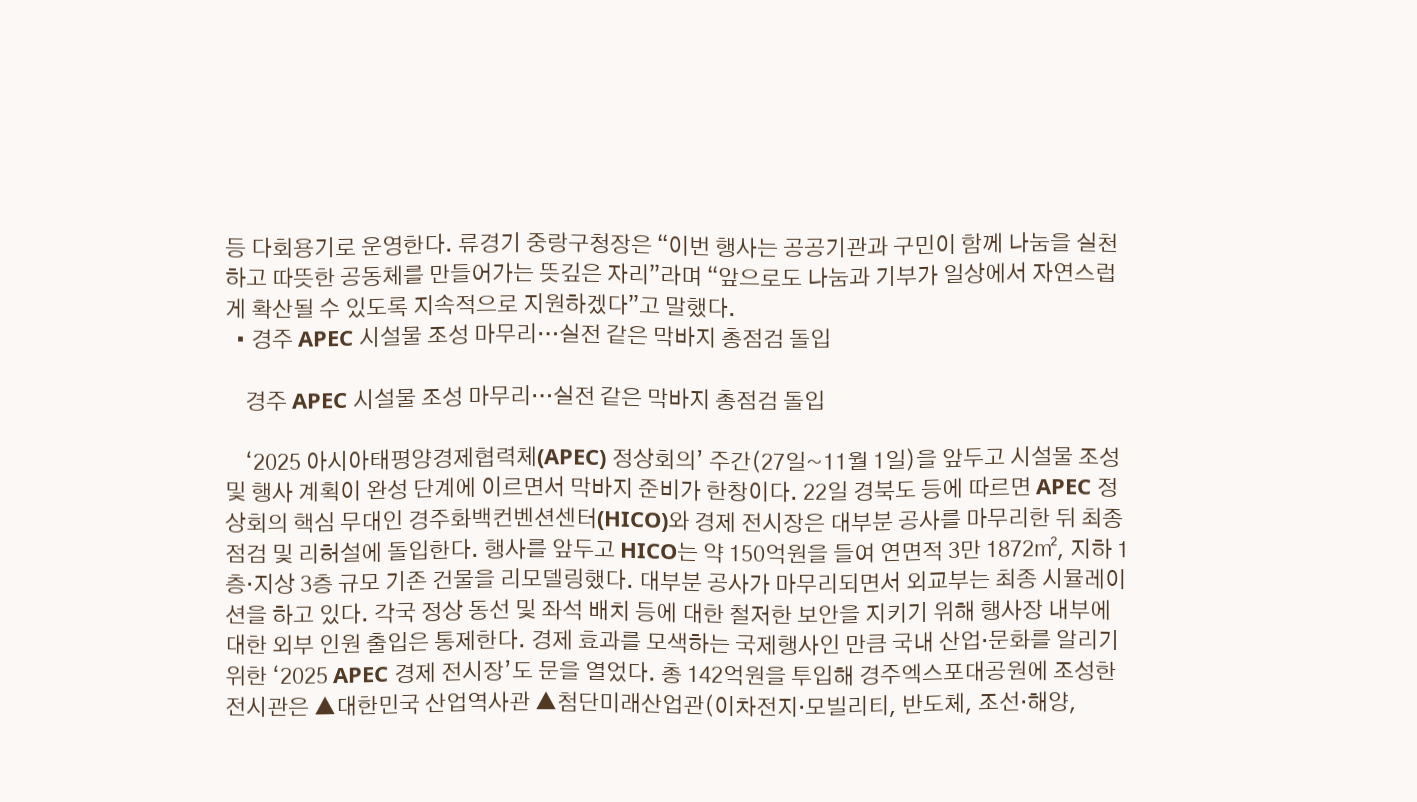등 다회용기로 운영한다. 류경기 중랑구청장은 “이번 행사는 공공기관과 구민이 함께 나눔을 실천하고 따뜻한 공동체를 만들어가는 뜻깊은 자리”라며 “앞으로도 나눔과 기부가 일상에서 자연스럽게 확산될 수 있도록 지속적으로 지원하겠다”고 말했다.
  • 경주 APEC 시설물 조성 마무리…실전 같은 막바지 총점검 돌입

    경주 APEC 시설물 조성 마무리…실전 같은 막바지 총점검 돌입

    ‘2025 아시아태평양경제협력체(APEC) 정상회의’ 주간(27일~11월 1일)을 앞두고 시설물 조성 및 행사 계획이 완성 단계에 이르면서 막바지 준비가 한창이다. 22일 경북도 등에 따르면 APEC 정상회의 핵심 무대인 경주화백컨벤션센터(HICO)와 경제 전시장은 대부분 공사를 마무리한 뒤 최종 점검 및 리허설에 돌입한다. 행사를 앞두고 HICO는 약 150억원을 들여 연면적 3만 1872㎡, 지하 1층·지상 3층 규모 기존 건물을 리모델링했다. 대부분 공사가 마무리되면서 외교부는 최종 시뮬레이션을 하고 있다. 각국 정상 동선 및 좌석 배치 등에 대한 철저한 보안을 지키기 위해 행사장 내부에 대한 외부 인원 출입은 통제한다. 경제 효과를 모색하는 국제행사인 만큼 국내 산업·문화를 알리기 위한 ‘2025 APEC 경제 전시장’도 문을 열었다. 총 142억원을 투입해 경주엑스포대공원에 조성한 전시관은 ▲대한민국 산업역사관 ▲첨단미래산업관(이차전지·모빌리티, 반도체, 조선·해양,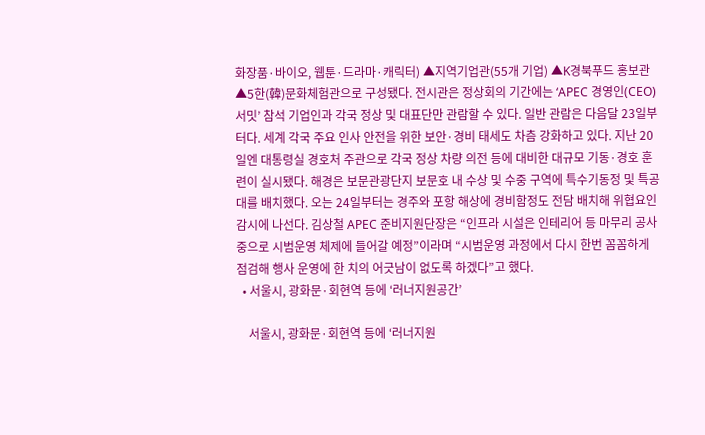화장품·바이오, 웹툰·드라마·캐릭터) ▲지역기업관(55개 기업) ▲K경북푸드 홍보관 ▲5한(韓)문화체험관으로 구성됐다. 전시관은 정상회의 기간에는 ‘APEC 경영인(CEO) 서밋’ 참석 기업인과 각국 정상 및 대표단만 관람할 수 있다. 일반 관람은 다음달 23일부터다. 세계 각국 주요 인사 안전을 위한 보안·경비 태세도 차츰 강화하고 있다. 지난 20일엔 대통령실 경호처 주관으로 각국 정상 차량 의전 등에 대비한 대규모 기동·경호 훈련이 실시됐다. 해경은 보문관광단지 보문호 내 수상 및 수중 구역에 특수기동정 및 특공대를 배치했다. 오는 24일부터는 경주와 포항 해상에 경비함정도 전담 배치해 위협요인 감시에 나선다. 김상철 APEC 준비지원단장은 “인프라 시설은 인테리어 등 마무리 공사 중으로 시범운영 체제에 들어갈 예정”이라며 “시범운영 과정에서 다시 한번 꼼꼼하게 점검해 행사 운영에 한 치의 어긋남이 없도록 하겠다”고 했다.
  • 서울시, 광화문·회현역 등에 ‘러너지원공간’

    서울시, 광화문·회현역 등에 ‘러너지원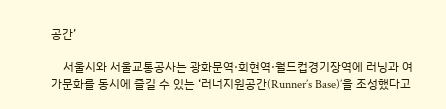공간’

    서울시와 서울교통공사는 광화문역·회현역·월드컵경기장역에 러닝과 여가문화를 동시에 즐길 수 있는 ‘러너지원공간(Runner’s Base)’을 조성했다고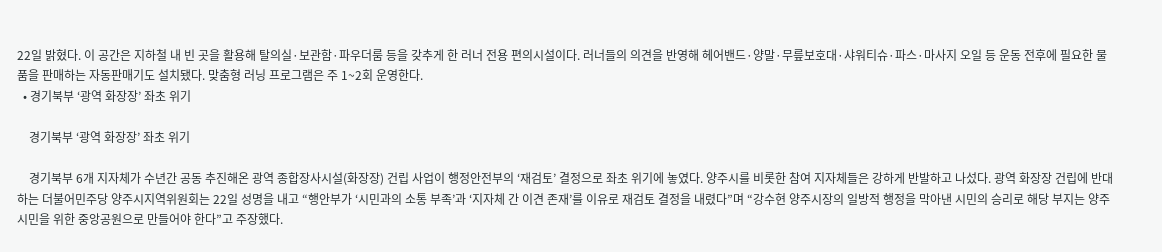22일 밝혔다. 이 공간은 지하철 내 빈 곳을 활용해 탈의실·보관함·파우더룸 등을 갖추게 한 러너 전용 편의시설이다. 러너들의 의견을 반영해 헤어밴드·양말·무릎보호대·샤워티슈·파스·마사지 오일 등 운동 전후에 필요한 물품을 판매하는 자동판매기도 설치됐다. 맞춤형 러닝 프로그램은 주 1~2회 운영한다.
  • 경기북부 ‘광역 화장장’ 좌초 위기

    경기북부 ‘광역 화장장’ 좌초 위기

    경기북부 6개 지자체가 수년간 공동 추진해온 광역 종합장사시설(화장장) 건립 사업이 행정안전부의 ‘재검토’ 결정으로 좌초 위기에 놓였다. 양주시를 비롯한 참여 지자체들은 강하게 반발하고 나섰다. 광역 화장장 건립에 반대하는 더불어민주당 양주시지역위원회는 22일 성명을 내고 “행안부가 ‘시민과의 소통 부족’과 ‘지자체 간 이견 존재’를 이유로 재검토 결정을 내렸다”며 “강수현 양주시장의 일방적 행정을 막아낸 시민의 승리로 해당 부지는 양주시민을 위한 중앙공원으로 만들어야 한다”고 주장했다.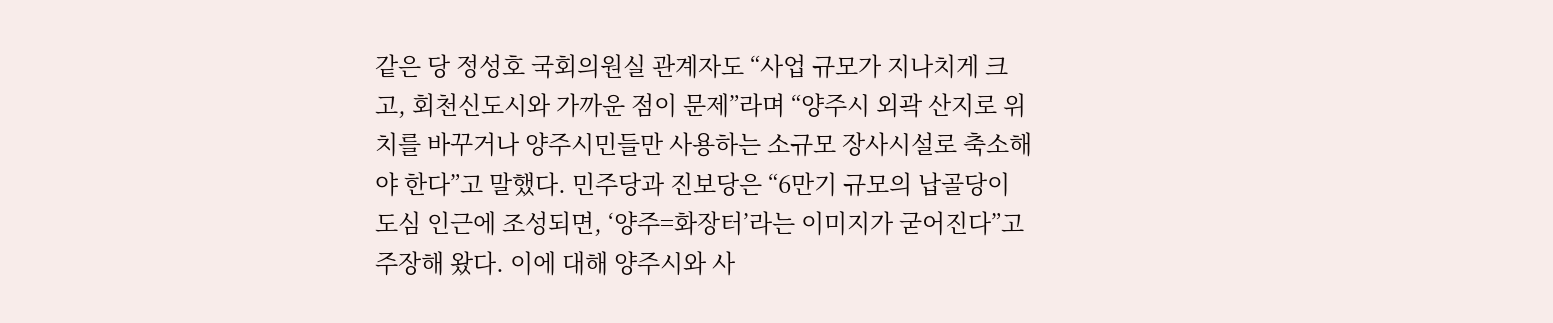같은 당 정성호 국회의원실 관계자도 “사업 규모가 지나치게 크고, 회천신도시와 가까운 점이 문제”라며 “양주시 외곽 산지로 위치를 바꾸거나 양주시민들만 사용하는 소규모 장사시설로 축소해야 한다”고 말했다. 민주당과 진보당은 “6만기 규모의 납골당이 도심 인근에 조성되면, ‘양주=화장터’라는 이미지가 굳어진다”고 주장해 왔다. 이에 대해 양주시와 사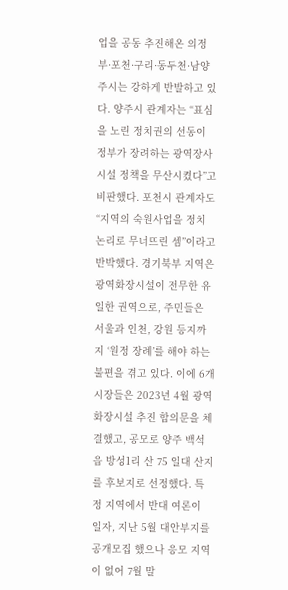업을 공동 추진해온 의정부·포천·구리·동두천·남양주시는 강하게 반발하고 있다. 양주시 관계자는 “표심을 노린 정치권의 선동이 정부가 장려하는 광역장사시설 정책을 무산시켰다”고 비판했다. 포천시 관계자도 “지역의 숙원사업을 정치 논리로 무너뜨린 셈”이라고 반박했다. 경기북부 지역은 광역화장시설이 전무한 유일한 권역으로, 주민들은 서울과 인천, 강원 등지까지 ‘원정 장례’를 해야 하는 불편을 겪고 있다. 이에 6개 시장들은 2023년 4월 광역화장시설 추진 합의문을 체결했고, 공모로 양주 백석읍 방성1리 산 75 일대 산지를 후보지로 선정했다. 특정 지역에서 반대 여론이 일자, 지난 5월 대안부지를 공개모집 했으나 응모 지역이 없어 7월 말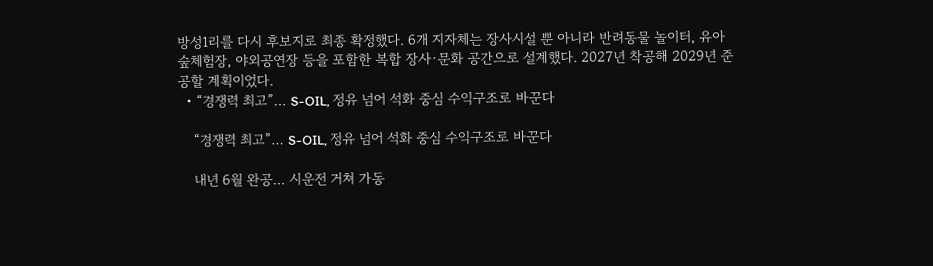방성1리를 다시 후보지로 최종 확정했다. 6개 지자체는 장사시설 뿐 아니라 반려동물 놀이터, 유아숲체험장, 야외공연장 등을 포함한 복합 장사·문화 공간으로 설계했다. 2027년 착공해 2029년 준공할 계획이었다.
  • “경쟁력 최고”… S-OIL, 정유 넘어 석화 중심 수익구조로 바꾼다

    “경쟁력 최고”… S-OIL, 정유 넘어 석화 중심 수익구조로 바꾼다

    내년 6월 완공… 시운전 거쳐 가동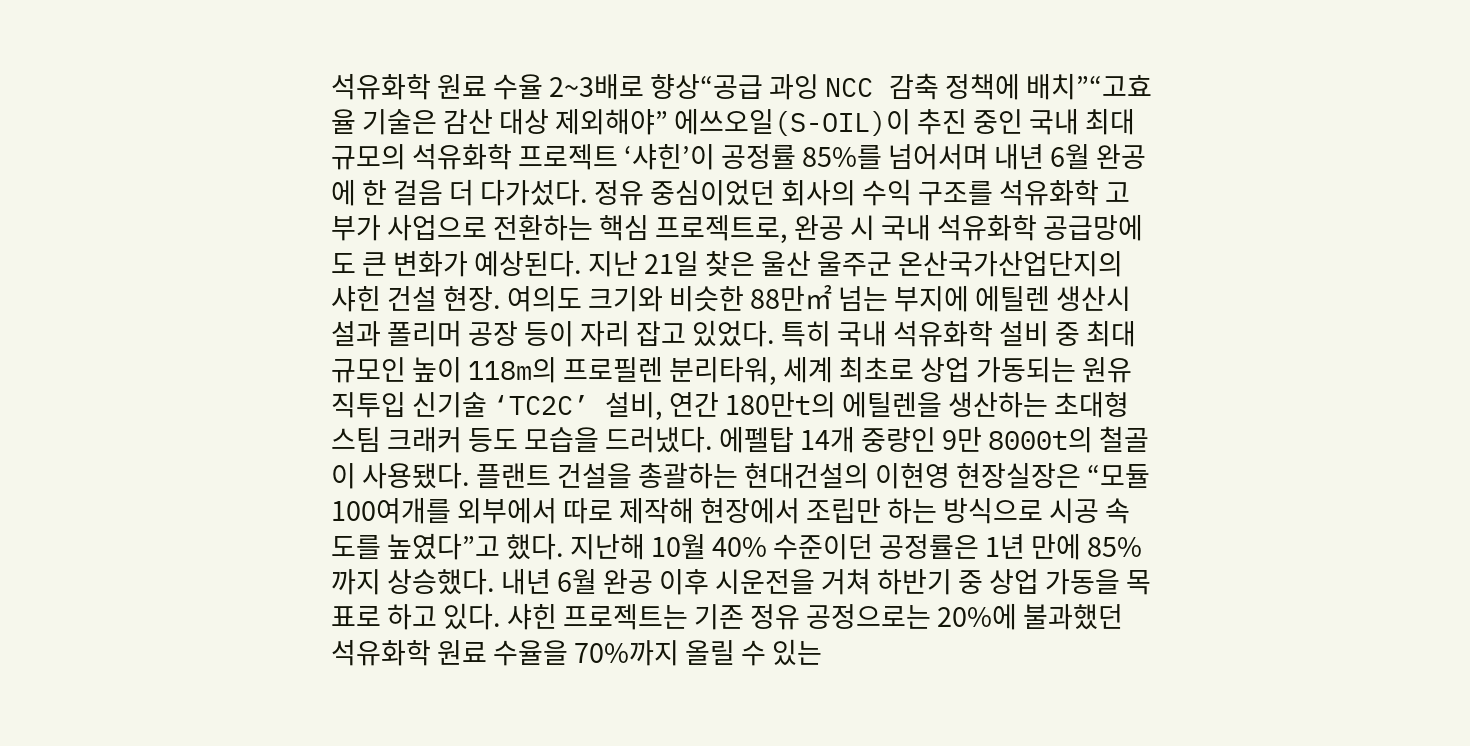석유화학 원료 수율 2~3배로 향상“공급 과잉 NCC 감축 정책에 배치”“고효율 기술은 감산 대상 제외해야” 에쓰오일(S-OIL)이 추진 중인 국내 최대 규모의 석유화학 프로젝트 ‘샤힌’이 공정률 85%를 넘어서며 내년 6월 완공에 한 걸음 더 다가섰다. 정유 중심이었던 회사의 수익 구조를 석유화학 고부가 사업으로 전환하는 핵심 프로젝트로, 완공 시 국내 석유화학 공급망에도 큰 변화가 예상된다. 지난 21일 찾은 울산 울주군 온산국가산업단지의 샤힌 건설 현장. 여의도 크기와 비슷한 88만㎡ 넘는 부지에 에틸렌 생산시설과 폴리머 공장 등이 자리 잡고 있었다. 특히 국내 석유화학 설비 중 최대 규모인 높이 118m의 프로필렌 분리타워, 세계 최초로 상업 가동되는 원유 직투입 신기술 ‘TC2C’ 설비, 연간 180만t의 에틸렌을 생산하는 초대형 스팀 크래커 등도 모습을 드러냈다. 에펠탑 14개 중량인 9만 8000t의 철골이 사용됐다. 플랜트 건설을 총괄하는 현대건설의 이현영 현장실장은 “모듈 100여개를 외부에서 따로 제작해 현장에서 조립만 하는 방식으로 시공 속도를 높였다”고 했다. 지난해 10월 40% 수준이던 공정률은 1년 만에 85%까지 상승했다. 내년 6월 완공 이후 시운전을 거쳐 하반기 중 상업 가동을 목표로 하고 있다. 샤힌 프로젝트는 기존 정유 공정으로는 20%에 불과했던 석유화학 원료 수율을 70%까지 올릴 수 있는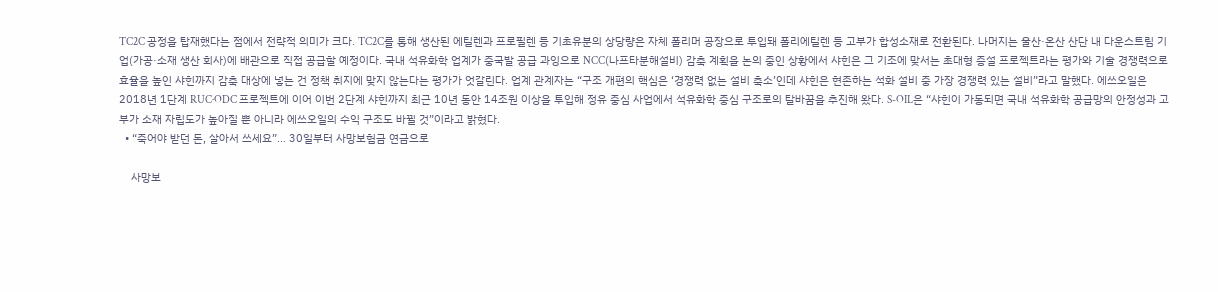TC2C 공정을 탑재했다는 점에서 전략적 의미가 크다. TC2C를 통해 생산된 에틸렌과 프로필렌 등 기초유분의 상당량은 자체 폴리머 공장으로 투입돼 폴리에틸렌 등 고부가 합성소재로 전환된다. 나머지는 울산·온산 산단 내 다운스트림 기업(가공·소재 생산 회사)에 배관으로 직접 공급할 예정이다. 국내 석유화학 업계가 중국발 공급 과잉으로 NCC(나프타분해설비) 감축 계획을 논의 중인 상황에서 샤힌은 그 기조에 맞서는 초대형 증설 프로젝트라는 평가와 기술 경쟁력으로 효율을 높인 샤힌까지 감축 대상에 넣는 건 정책 취지에 맞지 않는다는 평가가 엇갈린다. 업계 관계자는 “구조 개편의 핵심은 ‘경쟁력 없는 설비 축소’인데 샤힌은 현존하는 석화 설비 중 가장 경쟁력 있는 설비”라고 말했다. 에쓰오일은 2018년 1단계 RUC·ODC 프로젝트에 이어 이번 2단계 샤힌까지 최근 10년 동안 14조원 이상을 투입해 정유 중심 사업에서 석유화학 중심 구조로의 탈바꿈을 추진해 왔다. S-OIL은 “샤힌이 가동되면 국내 석유화학 공급망의 안정성과 고부가 소재 자립도가 높아질 뿐 아니라 에쓰오일의 수익 구조도 바뀔 것”이라고 밝혔다.
  • “죽어야 받던 돈, 살아서 쓰세요”… 30일부터 사망보험금 연금으로

    사망보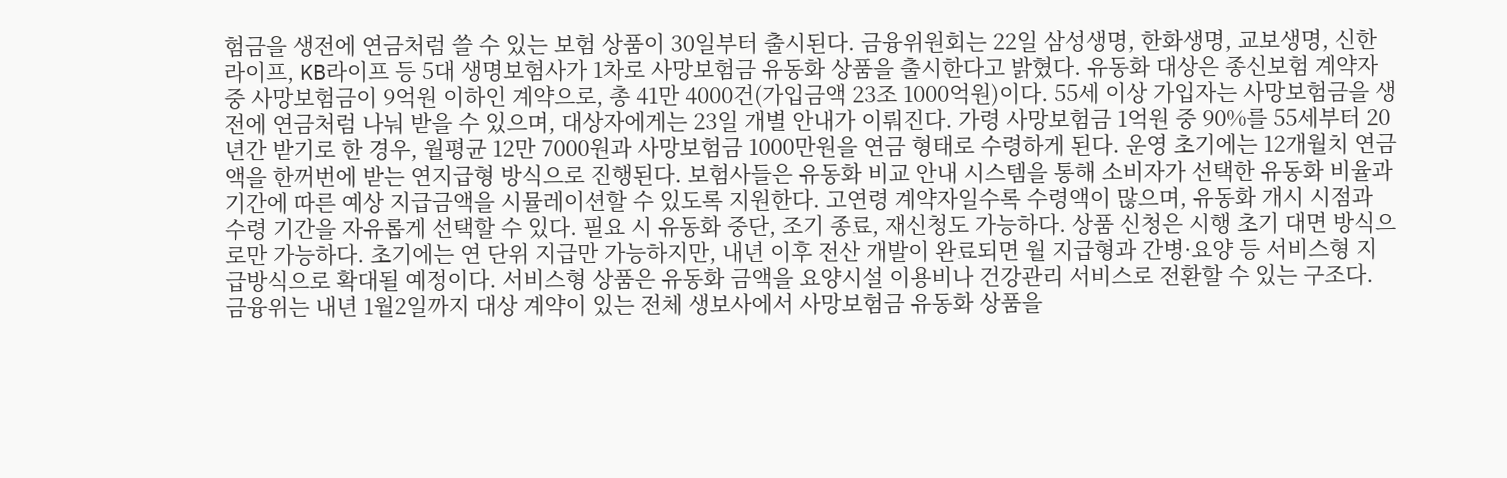험금을 생전에 연금처럼 쓸 수 있는 보험 상품이 30일부터 출시된다. 금융위원회는 22일 삼성생명, 한화생명, 교보생명, 신한라이프, KB라이프 등 5대 생명보험사가 1차로 사망보험금 유동화 상품을 출시한다고 밝혔다. 유동화 대상은 종신보험 계약자 중 사망보험금이 9억원 이하인 계약으로, 총 41만 4000건(가입금액 23조 1000억원)이다. 55세 이상 가입자는 사망보험금을 생전에 연금처럼 나눠 받을 수 있으며, 대상자에게는 23일 개별 안내가 이뤄진다. 가령 사망보험금 1억원 중 90%를 55세부터 20년간 받기로 한 경우, 월평균 12만 7000원과 사망보험금 1000만원을 연금 형태로 수령하게 된다. 운영 초기에는 12개월치 연금액을 한꺼번에 받는 연지급형 방식으로 진행된다. 보험사들은 유동화 비교 안내 시스템을 통해 소비자가 선택한 유동화 비율과 기간에 따른 예상 지급금액을 시뮬레이션할 수 있도록 지원한다. 고연령 계약자일수록 수령액이 많으며, 유동화 개시 시점과 수령 기간을 자유롭게 선택할 수 있다. 필요 시 유동화 중단, 조기 종료, 재신청도 가능하다. 상품 신청은 시행 초기 대면 방식으로만 가능하다. 초기에는 연 단위 지급만 가능하지만, 내년 이후 전산 개발이 완료되면 월 지급형과 간병·요양 등 서비스형 지급방식으로 확대될 예정이다. 서비스형 상품은 유동화 금액을 요양시설 이용비나 건강관리 서비스로 전환할 수 있는 구조다. 금융위는 내년 1월2일까지 대상 계약이 있는 전체 생보사에서 사망보험금 유동화 상품을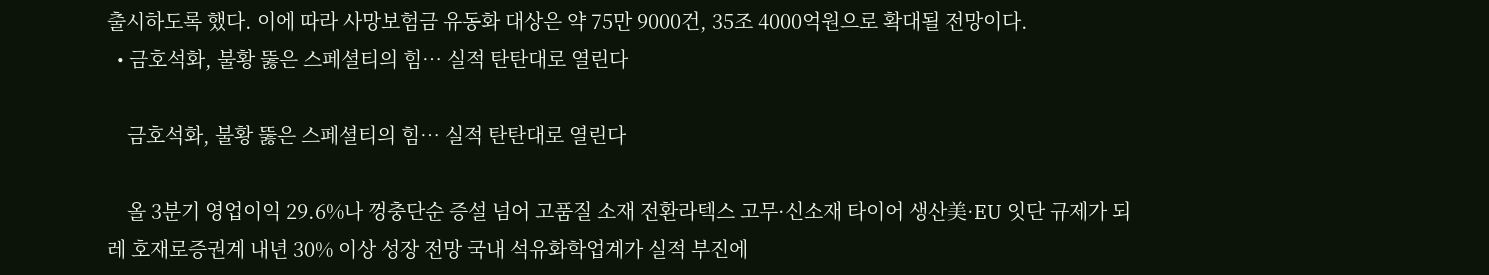출시하도록 했다. 이에 따라 사망보험금 유동화 대상은 약 75만 9000건, 35조 4000억원으로 확대될 전망이다.
  • 금호석화, 불황 뚫은 스페셜티의 힘… 실적 탄탄대로 열린다

    금호석화, 불황 뚫은 스페셜티의 힘… 실적 탄탄대로 열린다

    올 3분기 영업이익 29.6%나 껑충단순 증설 넘어 고품질 소재 전환라텍스 고무·신소재 타이어 생산美·EU 잇단 규제가 되레 호재로증권계 내년 30% 이상 성장 전망 국내 석유화학업계가 실적 부진에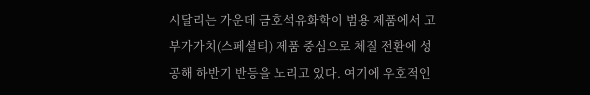시달리는 가운데 금호석유화학이 범용 제품에서 고부가가치(스페셜티) 제품 중심으로 체질 전환에 성공해 하반기 반등을 노리고 있다. 여기에 우호적인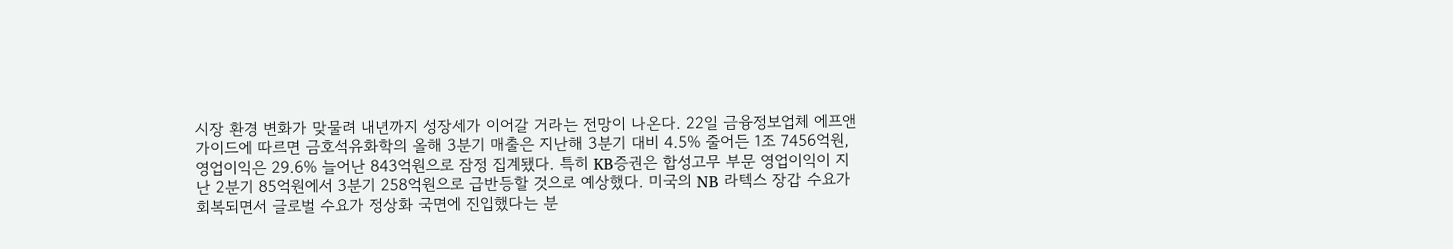시장 환경 변화가 맞물려 내년까지 성장세가 이어갈 거라는 전망이 나온다. 22일 금융정보업체 에프앤가이드에 따르면 금호석유화학의 올해 3분기 매출은 지난해 3분기 대비 4.5% 줄어든 1조 7456억원, 영업이익은 29.6% 늘어난 843억원으로 잠정 집계됐다. 특히 KB증권은 합성고무 부문 영업이익이 지난 2분기 85억원에서 3분기 258억원으로 급반등할 것으로 예상했다. 미국의 NB 라텍스 장갑 수요가 회복되면서 글로벌 수요가 정상화 국면에 진입했다는 분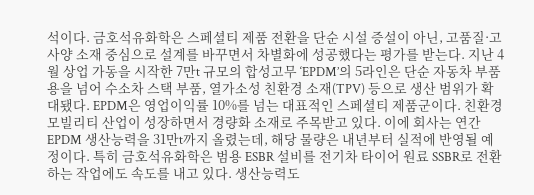석이다. 금호석유화학은 스페셜티 제품 전환을 단순 시설 증설이 아닌, 고품질·고사양 소재 중심으로 설계를 바꾸면서 차별화에 성공했다는 평가를 받는다. 지난 4월 상업 가동을 시작한 7만t 규모의 합성고무 ‘EPDM’의 5라인은 단순 자동차 부품용을 넘어 수소차 스택 부품, 열가소성 친환경 소재(TPV) 등으로 생산 범위가 확대됐다. EPDM은 영업이익률 10%를 넘는 대표적인 스페셜티 제품군이다. 친환경 모빌리티 산업이 성장하면서 경량화 소재로 주목받고 있다. 이에 회사는 연간 EPDM 생산능력을 31만t까지 올렸는데, 해당 물량은 내년부터 실적에 반영될 예정이다. 특히 금호석유화학은 범용 ESBR 설비를 전기차 타이어 원료 SSBR로 전환하는 작업에도 속도를 내고 있다. 생산능력도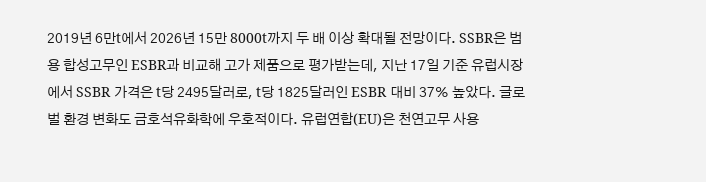2019년 6만t에서 2026년 15만 8000t까지 두 배 이상 확대될 전망이다. SSBR은 범용 합성고무인 ESBR과 비교해 고가 제품으로 평가받는데, 지난 17일 기준 유럽시장에서 SSBR 가격은 t당 2495달러로, t당 1825달러인 ESBR 대비 37% 높았다. 글로벌 환경 변화도 금호석유화학에 우호적이다. 유럽연합(EU)은 천연고무 사용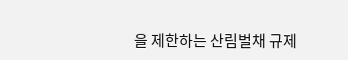을 제한하는 산림벌채 규제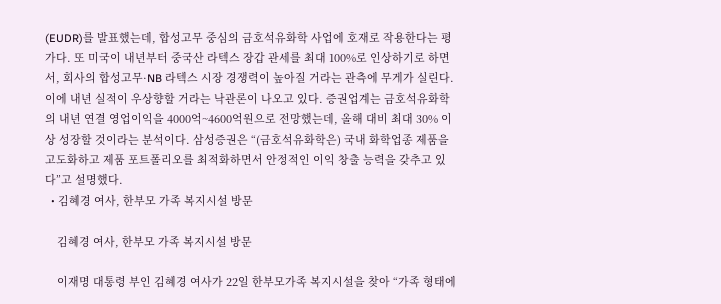(EUDR)를 발표했는데, 합성고무 중심의 금호석유화학 사업에 호재로 작용한다는 평가다. 또 미국이 내년부터 중국산 라텍스 장갑 관세를 최대 100%로 인상하기로 하면서, 회사의 합성고무·NB 라텍스 시장 경쟁력이 높아질 거라는 관측에 무게가 실린다. 이에 내년 실적이 우상향할 거라는 낙관론이 나오고 있다. 증권업계는 금호석유화학의 내년 연결 영업이익을 4000억~4600억원으로 전망했는데, 올해 대비 최대 30% 이상 성장할 것이라는 분석이다. 삼성증권은 “(금호석유화학은) 국내 화학업종 제품을 고도화하고 제품 포트폴리오를 최적화하면서 안정적인 이익 창출 능력을 갖추고 있다”고 설명했다.
  • 김혜경 여사, 한부모 가족 복지시설 방문

    김혜경 여사, 한부모 가족 복지시설 방문

    이재명 대통령 부인 김혜경 여사가 22일 한부모가족 복지시설을 찾아 “가족 형태에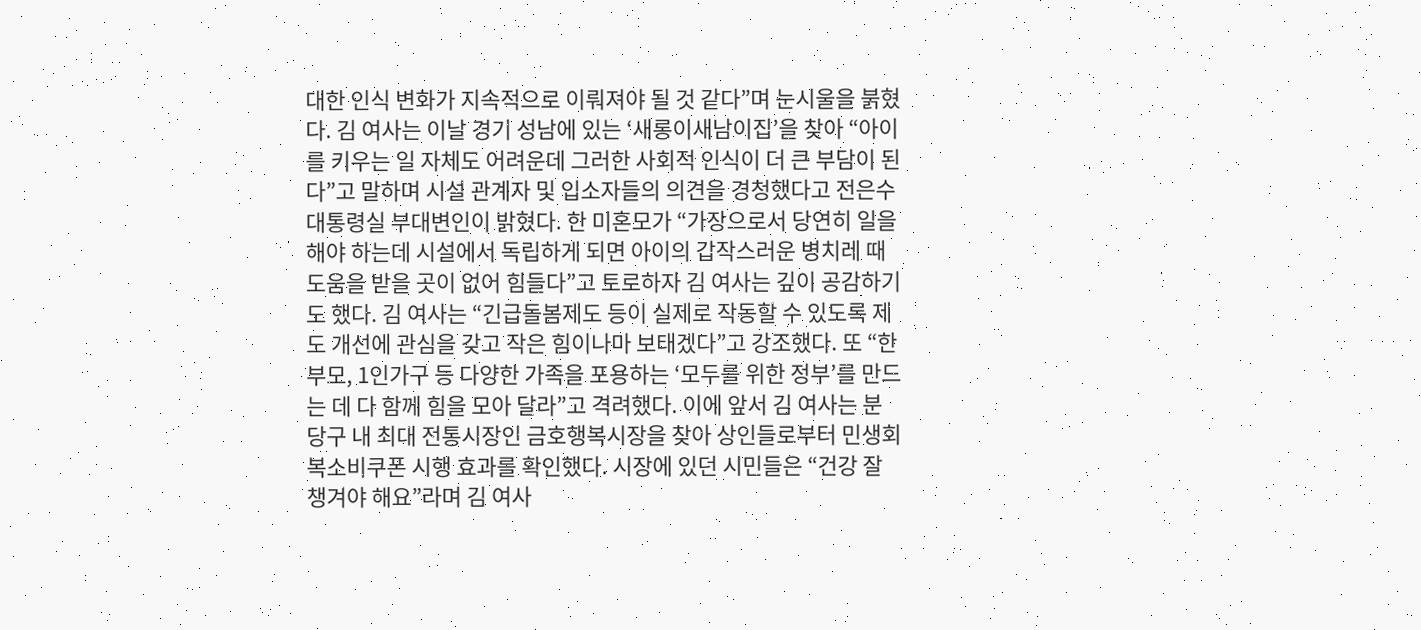대한 인식 변화가 지속적으로 이뤄져야 될 것 같다”며 눈시울을 붉혔다. 김 여사는 이날 경기 성남에 있는 ‘새롱이새남이집’을 찾아 “아이를 키우는 일 자체도 어려운데 그러한 사회적 인식이 더 큰 부담이 된다”고 말하며 시설 관계자 및 입소자들의 의견을 경청했다고 전은수 대통령실 부대변인이 밝혔다. 한 미혼모가 “가장으로서 당연히 일을 해야 하는데 시설에서 독립하게 되면 아이의 갑작스러운 병치레 때 도움을 받을 곳이 없어 힘들다”고 토로하자 김 여사는 깊이 공감하기도 했다. 김 여사는 “긴급돌봄제도 등이 실제로 작동할 수 있도록 제도 개선에 관심을 갖고 작은 힘이나마 보태겠다”고 강조했다. 또 “한부모, 1인가구 등 다양한 가족을 포용하는 ‘모두를 위한 정부’를 만드는 데 다 함께 힘을 모아 달라”고 격려했다. 이에 앞서 김 여사는 분당구 내 최대 전통시장인 금호행복시장을 찾아 상인들로부터 민생회복소비쿠폰 시행 효과를 확인했다. 시장에 있던 시민들은 “건강 잘 챙겨야 해요”라며 김 여사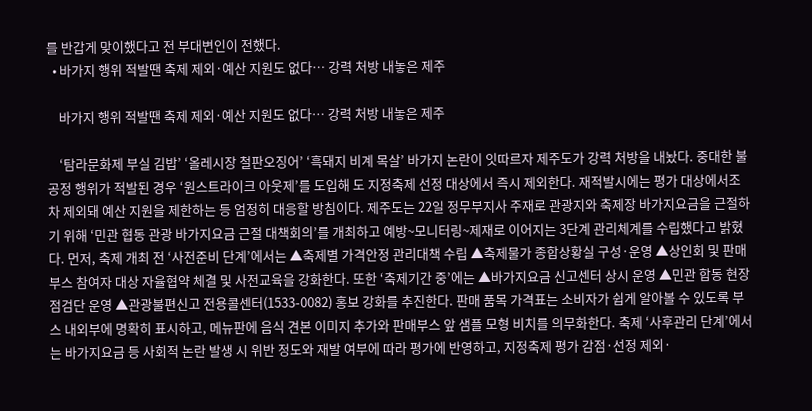를 반갑게 맞이했다고 전 부대변인이 전했다.
  • 바가지 행위 적발땐 축제 제외·예산 지원도 없다… 강력 처방 내놓은 제주

    바가지 행위 적발땐 축제 제외·예산 지원도 없다… 강력 처방 내놓은 제주

    ‘탐라문화제 부실 김밥’ ‘올레시장 철판오징어’ ‘흑돼지 비계 목살’ 바가지 논란이 잇따르자 제주도가 강력 처방을 내놨다. 중대한 불공정 행위가 적발된 경우 ‘원스트라이크 아웃제’를 도입해 도 지정축제 선정 대상에서 즉시 제외한다. 재적발시에는 평가 대상에서조차 제외돼 예산 지원을 제한하는 등 엄정히 대응할 방침이다. 제주도는 22일 정무부지사 주재로 관광지와 축제장 바가지요금을 근절하기 위해 ‘민관 협동 관광 바가지요금 근절 대책회의’를 개최하고 예방~모니터링~제재로 이어지는 3단계 관리체계를 수립했다고 밝혔다. 먼저, 축제 개최 전 ‘사전준비 단계’에서는 ▲축제별 가격안정 관리대책 수립 ▲축제물가 종합상황실 구성·운영 ▲상인회 및 판매부스 참여자 대상 자율협약 체결 및 사전교육을 강화한다. 또한 ‘축제기간 중’에는 ▲바가지요금 신고센터 상시 운영 ▲민관 합동 현장점검단 운영 ▲관광불편신고 전용콜센터(1533-0082) 홍보 강화를 추진한다. 판매 품목 가격표는 소비자가 쉽게 알아볼 수 있도록 부스 내외부에 명확히 표시하고, 메뉴판에 음식 견본 이미지 추가와 판매부스 앞 샘플 모형 비치를 의무화한다. 축제 ‘사후관리 단계’에서는 바가지요금 등 사회적 논란 발생 시 위반 정도와 재발 여부에 따라 평가에 반영하고, 지정축제 평가 감점·선정 제외·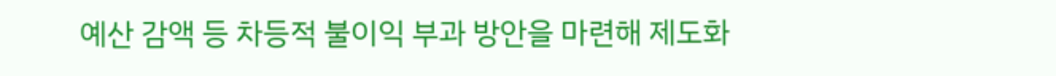예산 감액 등 차등적 불이익 부과 방안을 마련해 제도화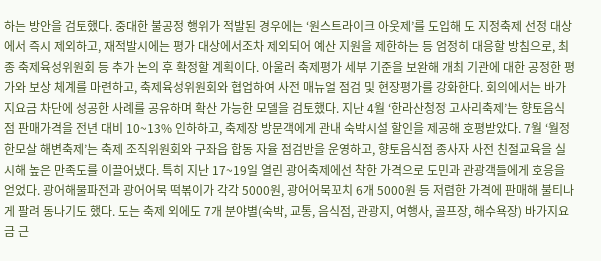하는 방안을 검토했다. 중대한 불공정 행위가 적발된 경우에는 ‘원스트라이크 아웃제’를 도입해 도 지정축제 선정 대상에서 즉시 제외하고, 재적발시에는 평가 대상에서조차 제외되어 예산 지원을 제한하는 등 엄정히 대응할 방침으로, 최종 축제육성위원회 등 추가 논의 후 확정할 계획이다. 아울러 축제평가 세부 기준을 보완해 개최 기관에 대한 공정한 평가와 보상 체계를 마련하고, 축제육성위원회와 협업하여 사전 매뉴얼 점검 및 현장평가를 강화한다. 회의에서는 바가지요금 차단에 성공한 사례를 공유하며 확산 가능한 모델을 검토했다. 지난 4월 ‘한라산청정 고사리축제’는 향토음식점 판매가격을 전년 대비 10~13% 인하하고, 축제장 방문객에게 관내 숙박시설 할인을 제공해 호평받았다. 7월 ‘월정한모살 해변축제’는 축제 조직위원회와 구좌읍 합동 자율 점검반을 운영하고, 향토음식점 종사자 사전 친절교육을 실시해 높은 만족도를 이끌어냈다. 특히 지난 17~19일 열린 광어축제에선 착한 가격으로 도민과 관광객들에게 호응을 얻었다. 광어해물파전과 광어어묵 떡볶이가 각각 5000원, 광어어묵꼬치 6개 5000원 등 저렴한 가격에 판매해 불티나게 팔려 동나기도 했다. 도는 축제 외에도 7개 분야별(숙박, 교통, 음식점, 관광지, 여행사, 골프장, 해수욕장) 바가지요금 근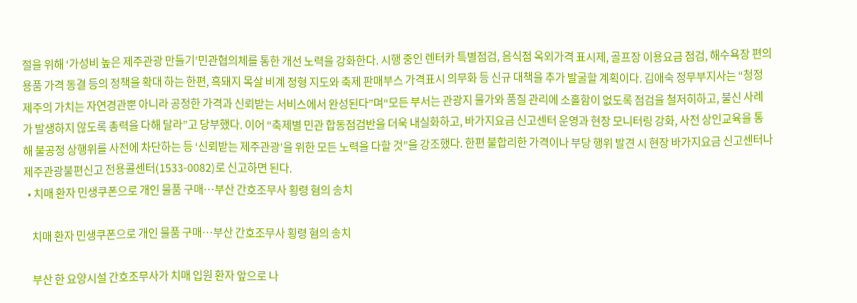절을 위해 ‘가성비 높은 제주관광 만들기’민관협의체를 통한 개선 노력을 강화한다. 시행 중인 렌터카 특별점검, 음식점 옥외가격 표시제, 골프장 이용요금 점검, 해수욕장 편의용품 가격 동결 등의 정책을 확대 하는 한편, 흑돼지 목살 비계 정형 지도와 축제 판매부스 가격표시 의무화 등 신규 대책을 추가 발굴할 계획이다. 김애숙 정무부지사는 “청정 제주의 가치는 자연경관뿐 아니라 공정한 가격과 신뢰받는 서비스에서 완성된다”며“모든 부서는 관광지 물가와 품질 관리에 소홀함이 없도록 점검을 철저히하고, 불신 사례가 발생하지 않도록 총력을 다해 달라”고 당부했다. 이어 “축제별 민관 합동점검반을 더욱 내실화하고, 바가지요금 신고센터 운영과 현장 모니터링 강화, 사전 상인교육을 통해 불공정 상행위를 사전에 차단하는 등 ‘신뢰받는 제주관광’을 위한 모든 노력을 다할 것”을 강조했다. 한편 불합리한 가격이나 부당 행위 발견 시 현장 바가지요금 신고센터나 제주관광불편신고 전용콜센터(1533-0082)로 신고하면 된다.
  • 치매 환자 민생쿠폰으로 개인 물품 구매…부산 간호조무사 횡령 혐의 송치

    치매 환자 민생쿠폰으로 개인 물품 구매…부산 간호조무사 횡령 혐의 송치

    부산 한 요양시설 간호조무사가 치매 입원 환자 앞으로 나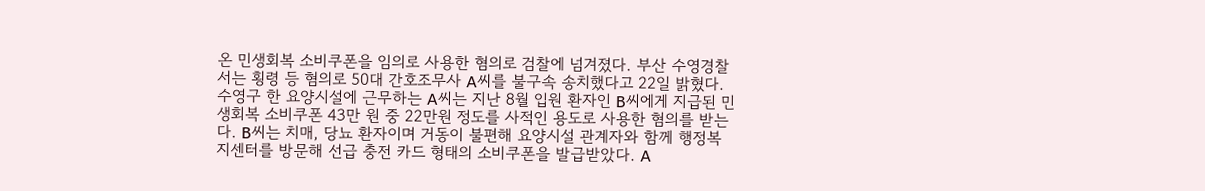온 민생회복 소비쿠폰을 임의로 사용한 혐의로 검찰에 넘겨졌다. 부산 수영경찰서는 횡령 등 혐의로 50대 간호조무사 A씨를 불구속 송치했다고 22일 밝혔다. 수영구 한 요양시설에 근무하는 A씨는 지난 8월 입원 환자인 B씨에게 지급된 민생회복 소비쿠폰 43만 원 중 22만원 정도를 사적인 용도로 사용한 혐의를 받는다. B씨는 치매, 당뇨 환자이며 거동이 불편해 요양시설 관계자와 함께 행정복지센터를 방문해 선급 충전 카드 형태의 소비쿠폰을 발급받았다. A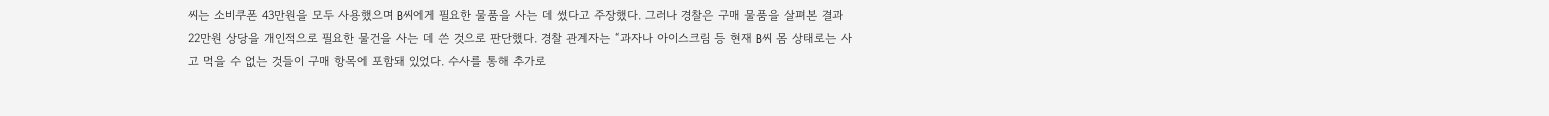씨는 소비쿠폰 43만원을 모두 사용했으며 B씨에게 필요한 물품을 사는 데 썼다고 주장했다. 그러나 경찰은 구매 물품을 살펴본 결과 22만원 상당을 개인적으로 필요한 물건을 사는 데 쓴 것으로 판단했다. 경찰 관계자는 “과자나 아이스크림 등 현재 B씨 몸 상태로는 사고 먹을 수 없는 것들이 구매 항목에 포함돼 있었다. 수사를 통해 추가로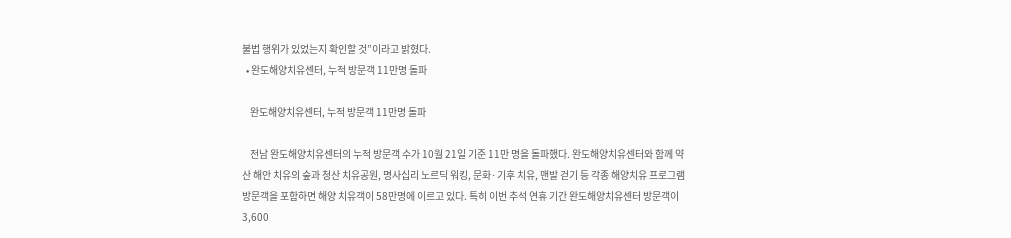불법 행위가 있었는지 확인할 것”이라고 밝혔다.
  • 완도해양치유센터, 누적 방문객 11만명 돌파

    완도해양치유센터, 누적 방문객 11만명 돌파

    전남 완도해양치유센터의 누적 방문객 수가 10월 21일 기준 11만 명을 돌파했다. 완도해양치유센터와 함께 약산 해안 치유의 숲과 청산 치유공원, 명사십리 노르딕 워킹, 문화·기후 치유, 맨발 걷기 등 각종 해양치유 프로그램 방문객을 포함하면 해양 치유객이 58만명에 이르고 있다. 특히 이번 추석 연휴 기간 완도해양치유센터 방문객이 3,600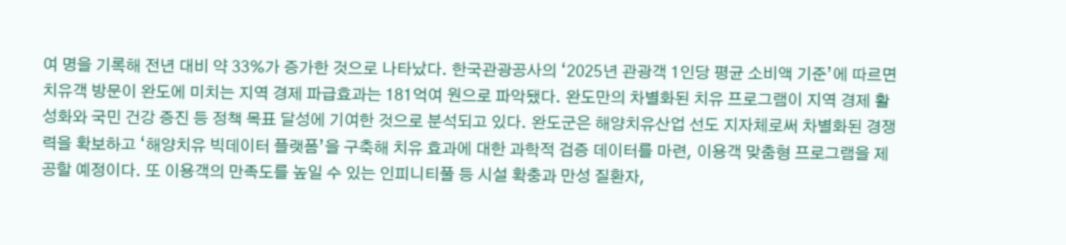여 명을 기록해 전년 대비 약 33%가 증가한 것으로 나타났다. 한국관광공사의 ‘2025년 관광객 1인당 평균 소비액 기준’에 따르면 치유객 방문이 완도에 미치는 지역 경제 파급효과는 181억여 원으로 파악됐다. 완도만의 차별화된 치유 프로그램이 지역 경제 활성화와 국민 건강 증진 등 정책 목표 달성에 기여한 것으로 분석되고 있다. 완도군은 해양치유산업 선도 지자체로써 차별화된 경쟁력을 확보하고 ‘해양치유 빅데이터 플랫폼’을 구축해 치유 효과에 대한 과학적 검증 데이터를 마련, 이용객 맞춤형 프로그램을 제공할 예정이다. 또 이용객의 만족도를 높일 수 있는 인피니티풀 등 시설 확충과 만성 질환자,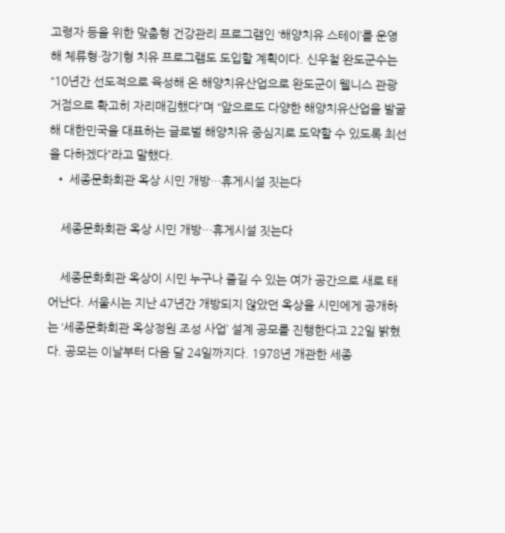고령자 등을 위한 맞춤형 건강관리 프로그램인 ‘해양치유 스테이’를 운영해 체류형·장기형 치유 프로그램도 도입할 계획이다. 신우철 완도군수는 “10년간 선도적으로 육성해 온 해양치유산업으로 완도군이 웰니스 관광거점으로 확고히 자리매김했다”며 “앞으로도 다양한 해양치유산업을 발굴해 대한민국을 대표하는 글로벌 해양치유 중심지로 도약할 수 있도록 최선을 다하겠다”라고 말했다.
  • 세종문화회관 옥상 시민 개방…휴게시설 짓는다

    세종문화회관 옥상 시민 개방…휴게시설 짓는다

    세종문화회관 옥상이 시민 누구나 즐길 수 있는 여가 공간으로 새로 태어난다. 서울시는 지난 47년간 개방되지 않았던 옥상을 시민에게 공개하는 ‘세종문화회관 옥상정원 조성 사업’ 설계 공모를 진행한다고 22일 밝혔다. 공모는 이날부터 다음 달 24일까지다. 1978년 개관한 세종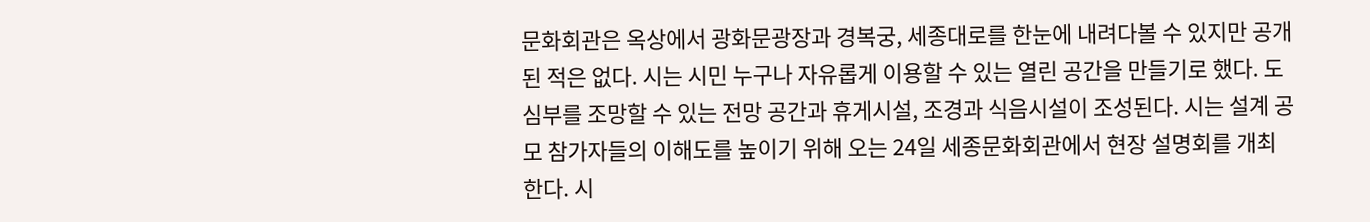문화회관은 옥상에서 광화문광장과 경복궁, 세종대로를 한눈에 내려다볼 수 있지만 공개된 적은 없다. 시는 시민 누구나 자유롭게 이용할 수 있는 열린 공간을 만들기로 했다. 도심부를 조망할 수 있는 전망 공간과 휴게시설, 조경과 식음시설이 조성된다. 시는 설계 공모 참가자들의 이해도를 높이기 위해 오는 24일 세종문화회관에서 현장 설명회를 개최한다. 시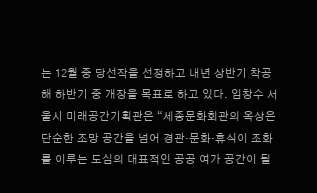는 12월 중 당선작을 선정하고 내년 상반기 착공해 하반기 중 개장을 목표로 하고 있다. 임창수 서울시 미래공간기획관은 “세종문화회관의 옥상은 단순한 조망 공간을 넘어 경관·문화·휴식이 조화를 이루는 도심의 대표적인 공공 여가 공간이 될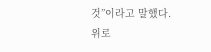것”이라고 말했다.
위로